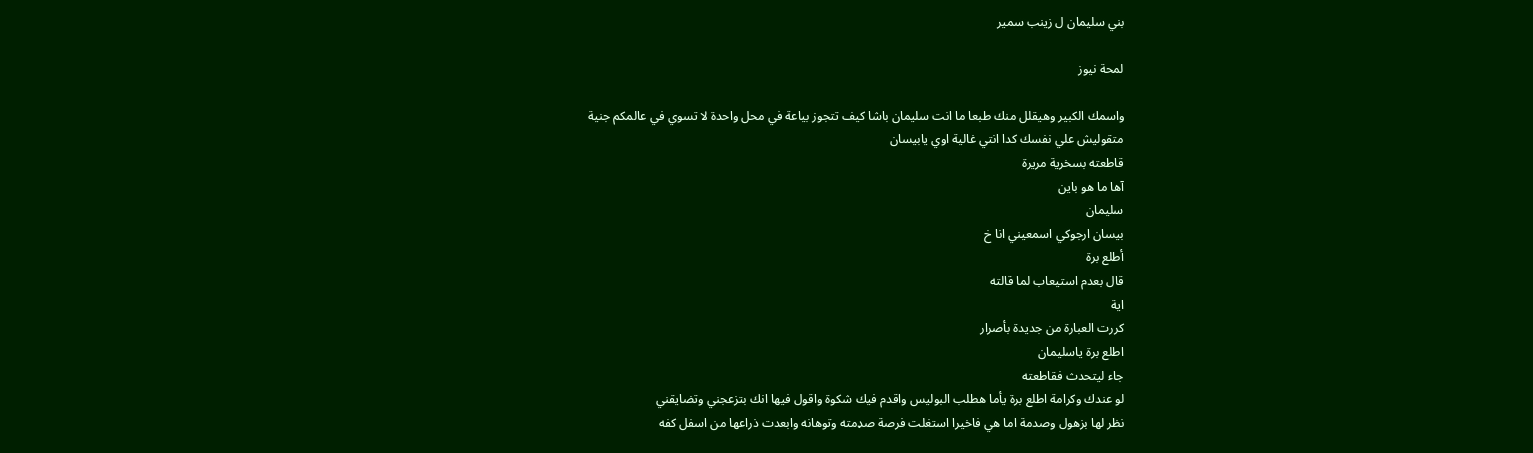بني سليمان ل زينب سمير

لمحة نيوز

واسمك الكبير وهيقلل منك طبعا ما انت سليمان باشا كيف تتجوز بياعة في محل واحدة لا تسوي في عالمكم جنية
متقوليش علي نفسك كدا انتي غالية اوي يابيسان
قاطعته بسخرية مريرة
آها ما هو باين
سليمان
بيسان ارجوكي اسمعيني انا خ
أطلع برة
قال بعدم استيعاب لما قالته
اية
كررت العبارة من جديدة بأصرار
اطلع برة ياسليمان
جاء ليتحدث فقاطعته
لو عندك وكرامة اطلع برة يأما هطلب البوليس واقدم فيك شكوة واقول فيها انك بتزعجني وتضايقني
نظر لها بزهول وصدمة اما هي فاخيرا استغلت فرصة صډمته وتوهانه وابعدت ذراعها من اسفل كفه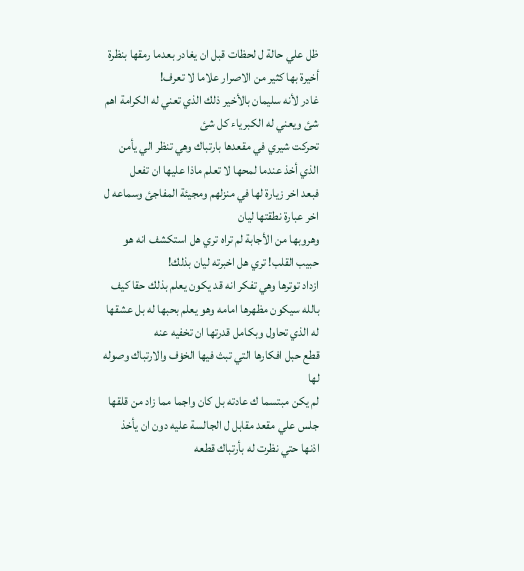ظل علي حالة ل لحظات قبل ان يغادر بعدما رمقها بنظرة أخيرة بها كثير من الاصرار علاما لا تعرف!
غادر لأنه سليمان بالأخير ذلك الذي تعني له الكرامة اهم شئ ويعني له الكبرياء كل شئ
تحركت شيري في مقعدها بارتباك وهي تنظر الي يأمن الذي أخذ عندما لمحها لا تعلم ماذا عليها ان تفعل
فبعد اخر زيارة لها في منزلهم ومجيئة المفاجئ وسماعه ل اخر عبارة نطقتها ليان
وهروبها من الأجابة لم تراه تري هل استكشف انه هو حبيب القلب! تري هل اخبرته ليان بذلك!
ازداد توترها وهي تفكر انه قد يكون يعلم بذلك حقا كيف بالله سيكون مظهرها امامه وهو يعلم بحبها له بل عشقها له الذي تحاول وبكامل قدرتها ان تخفيه عنه
قطع حبل افكارها التي تبث فيها الخۏف والارتباك وصوله لها
لم يكن مبتسما ك عادته بل كان واجما مما زاد من قلقها جلس علي مقعد مقابل ل الجالسة عليه دون ان يأخذ اذنها حتي نظرت له بأرتباك قطعه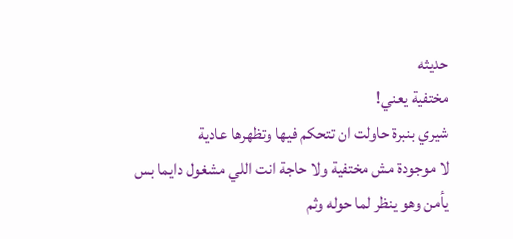حديثه
مختفية يعني!
شيري بنبرة حاولت ان تتحكم فيها وتظهرها عادية
لا موجودة مش مختفية ولا حاجة انت اللي مشغول دايما بس
يأمن وهو ينظر لما حوله وثم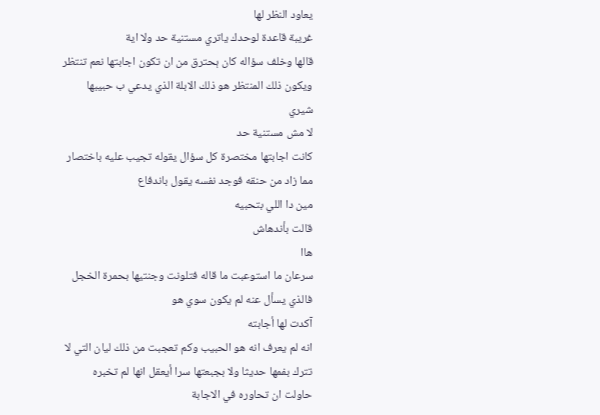يعاود النظر لها
غريبة قاعدة لوحدك ياتري مستنية حد ولا اية
قالها وخلف سؤاله كان ېحترق من ان تكون اجابتها نعم تنتظر ويكون ذلك المنتظر هو ذلك الابلة الذي يدعي ب حبيبها
شيري
لا مش مستنية حد
كانت اجابتها مختصرة كل سؤال يقوله تجيب عليه باختصار مما زاد من حنقه فوجد نفسه يقول باندفاع
مين دا اللي بتحبيه
قالت بأندهاش
هاا
سرعان ما استوعبت ما قاله فتلونت وجنتيها بحمرة الخجل فالذي يسأل عنه لم يكون سوي هو
آكدت لها أجابته
انه لم يعرف انه هو الحبيب وكم تعجبت من ذلك ليان التي لا تترك بفمها حديثا ولا بجبعتها سرا أيعقل انها لم تخبره
حاولت ان تحاوره في الاجابة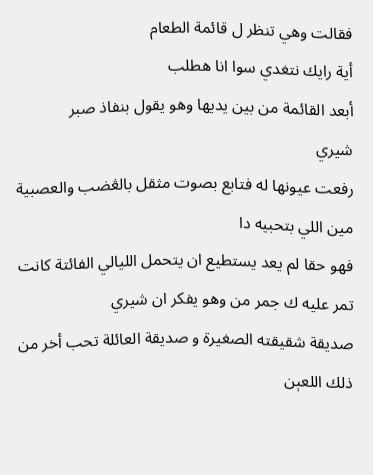فقالت وهي تنظر ل قائمة الطعام
أية رايك نتغدي سوا انا هطلب
أبعد القائمة من بين يديها وهو يقول بنفاذ صبر
شيري
رفعت عيونها له فتابع بصوت مثقل بالڠضب والعصبية
مين اللي بتحبيه دا
فهو حقا لم يعد يستطيع ان يتحمل الليالي الفائتة كانت تمر عليه ك جمر من وهو يفكر ان شيري
صديقة شقيقته الصغيرة و صديقة العائلة تحب أخر من ذلك اللعېن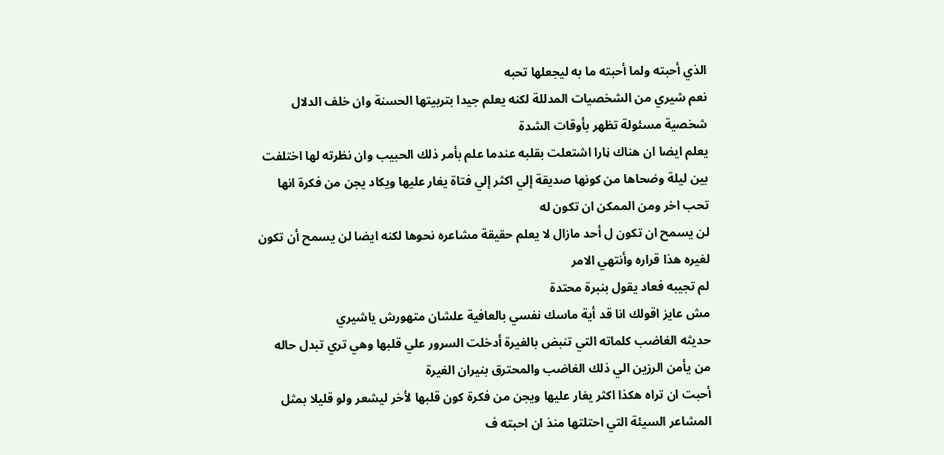الذي أحبته ولما أحبته ما به ليجعلها تحبه
نعم شيري من الشخصيات المدللة لكنه يعلم جيدا بتربيتها الحسنة وان خلف الدلال شخصية مسئولة تظهر بأوقات الشدة
يعلم ايضا ان هناك ڼارا اشتعلت بقلبه عندما علم بأمر ذلك الحبيب وان نظرته لها اختلفت بين ليلة وضحاها من كونها صديقة إلي اكثر إلي فتاة يغار عليها ويكاد يجن من فكرة انها تحب اخر ومن الممكن ان تكون له
لن يسمح ان تكون ل أحد مازال لا يعلم حقيقة مشاعره نحوها لكنه ايضا لن يسمح أن تكون لغيره هذا قراره وأنتهي الامر
لم تجيبه فعاد يقول بنبرة محتدة
مش عايز اقولك انا قد أية ماسك نفسي بالعافية علشان متهورش ياشيري
حديثه الغاضب كلماته التي تنبض بالغيرة أدخلت السرور علي قلبها وهي تري تبدل حاله من يأمن الرزين الي ذلك الغاضب والمحترق بنيران الغيرة
أحبت ان تراه هكذا اكثر يغار عليها ويجن من فكرة كون قلبها لأخر ليشعر ولو قليلا بمثل المشاعر السيئة التي احتلتها منذ ان احبته ف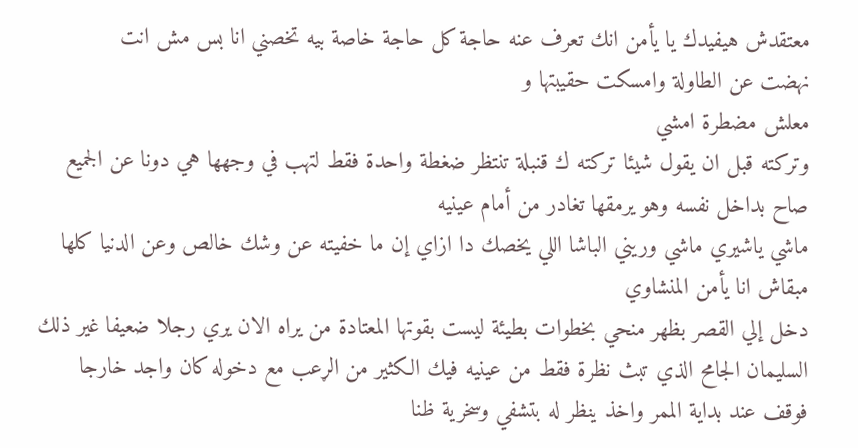معتقدش هيفيدك يا يأمن انك تعرف عنه حاجة كل حاجة خاصة بيه تخصني انا بس مش انت
نهضت عن الطاولة وامسكت حقيبتها و
معلش مضطرة امشي
وتركته قبل ان يقول شيئا تركته ك قنبلة تنتظر ضغطة واحدة فقط لتهب في وجهها هي دونا عن الجميع
صاح بداخل نفسه وهو يرمقها تغادر من أمام عينيه
ماشي ياشيري ماشي وريني الباشا اللي يخصك دا ازاي إن ما خفيته عن وشك خالص وعن الدنيا كلها مبقاش انا يأمن المنشاوي
دخل إلي القصر بظهر منحي بخطوات بطيئة ليست بقوتها المعتادة من يراه الان يري رجلا ضعيفا غير ذلك السليمان الجامح الذي تبث نظرة فقط من عينيه فيك الكثير من الړعب مع دخوله كان واجد خارجا فوقف عند بداية الممر واخذ ينظر له بتشفي وسخرية ظنا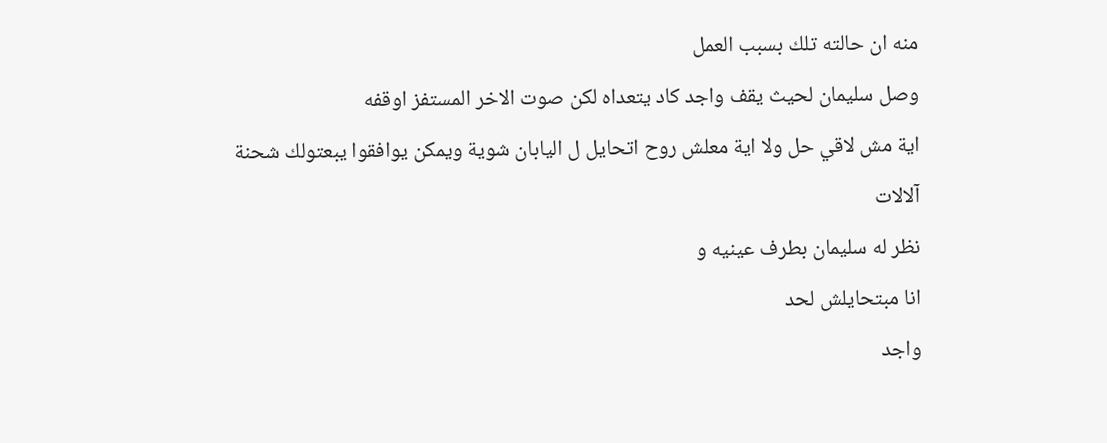منه ان حالته تلك بسبب العمل
وصل سليمان لحيث يقف واجد كاد يتعداه لكن صوت الاخر المستفز اوقفه
اية مش لاقي حل ولا اية معلش روح اتحايل ل اليابان شوية ويمكن يوافقوا يبعتولك شحنة آلالات
نظر له سليمان بطرف عينيه و
انا مبتحايلش لحد
واجد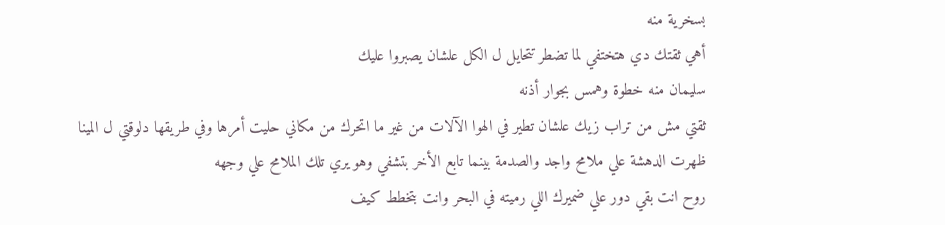بسخرية منه
أهي ثقتك دي هتختفي لما تضطر تتحايل ل الكل علشان يصبروا عليك
سليمان منه خطوة وهمس بجوار أذنه
ثقتي مش من تراب زيك علشان تطير في الهوا الآلات من غير ما اتحرك من مكاني حليت أمرها وفي طريقها دلوقتي ل المينا
ظهرت الدهشة علي ملامح واجد والصدمة بينما تابع الأخر بتشفي وهو يري تلك الملامح علي وجهه
روح انت بقي دور علي ضميرك اللي رميته في البحر وانت بتخطط كيف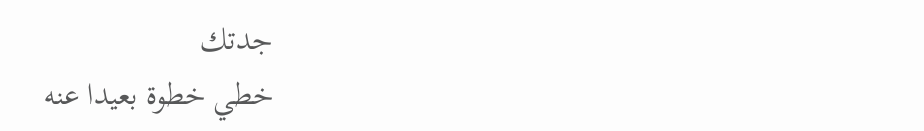جدتك
خطي خطوة بعيدا عنه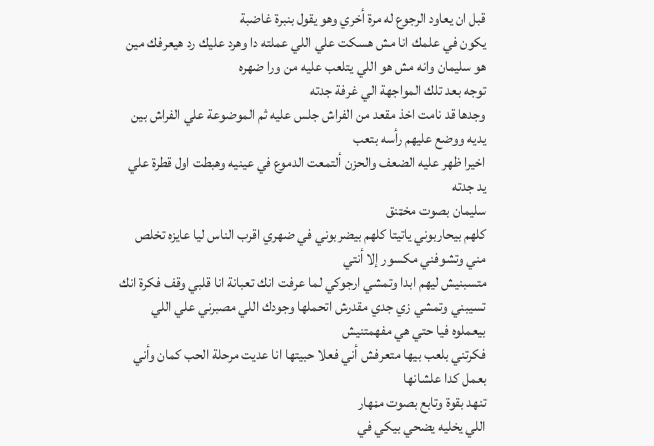قبل ان يعاود الرجوع له مرة أخري وهو يقول بنبرة غاضبة
يكون في علمك انا مش هسكت علي اللي عملته دا وهرد عليك رد هيعرفك مين هو سليمان وانه مش هو اللي يتلعب عليه من ورا ضهره
توجه بعد تلك المواجهة الي غرفة جدته
وجدها قد نامت اخذ مقعد من الفراش جلس عليه ثم الموضوعة علي الفراش بين يديه ووضع عليهم رأسه بتعب
اخيرا ظهر عليه الضعف والحزن ألتمعت الدموع في عينيه وهبطت اول قطرة علي يد جدته
سليمان بصوت مخټنق
كلهم بيحاربوني ياتيتا كلهم بيضربوني في ضهري اقرب الناس ليا عايزه تخلص مني وتشوفني مكسور إلا أنتي
متسبنيش ليهم ابدا وتمشي ارجوكي لما عرفت انك تعبانة انا قلبي وقف فكرة انك تسيبني وتمشي زي جدي مقدرش اتحملها وجودك اللي مصبرني علي اللي بيعملوه فيا حتي هي مفهمتنيش
فكرتني بلعب بيها متعرفش أني فعلا حبيتها انا عديت مرحلة الحب كمان وأني بعمل كدا علشانها
تنهد بقوة وتابع بصوت مڼهار
اللي يخليه يضحي بيكي في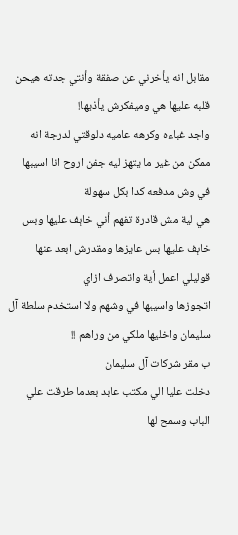مقابل انه يأخرني عن صفقة وأنتي جدته هيحن قلبه عليها هي وميفكرش يأذيها!
واجد غباءه وكرهه عاميه دلوقتي لدرجة انه ممكن من غير ما يتهز ليه جفن اروح انا اسيبها في وش مدفعه كدا بكل سهولة
هي لية مش قادرة تفهم أني خاېف عليها وبس خاېف عليها بس عايزها ومقدرش ابعد عنها قوليلي اعمل أية واتصرف ازاي
اتجوزها واسيبها في وشهم ولا استخدم سلطة آل سليمان واخليها ملكي من وراهم !!
ب مقر شركات آل سليمان
دخلت عليا الي مكتب عابد بعدما طرقت علي الباب وسمح لها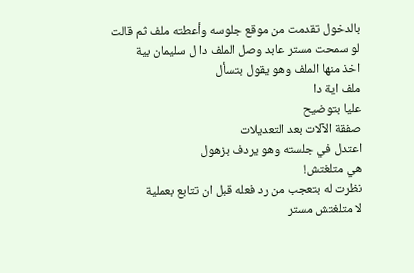بالدخول تقدمت من موقع جلوسه وأعطته ملف ثم قالت
لو سمحت مستر عابد وصل الملف دا ل سليمان بية
اخذ منها الملف وهو يقول بتسأل
ملف اية دا
عليا بتوضيح
صفقة الآلات بعد التعديلات
اعتدل في جلسته وهو يردف بزهول
هي متلغتش!
نظرت له بتعجب من رد فعله قبل ان تتابع بعملية
لا متلغتش مستر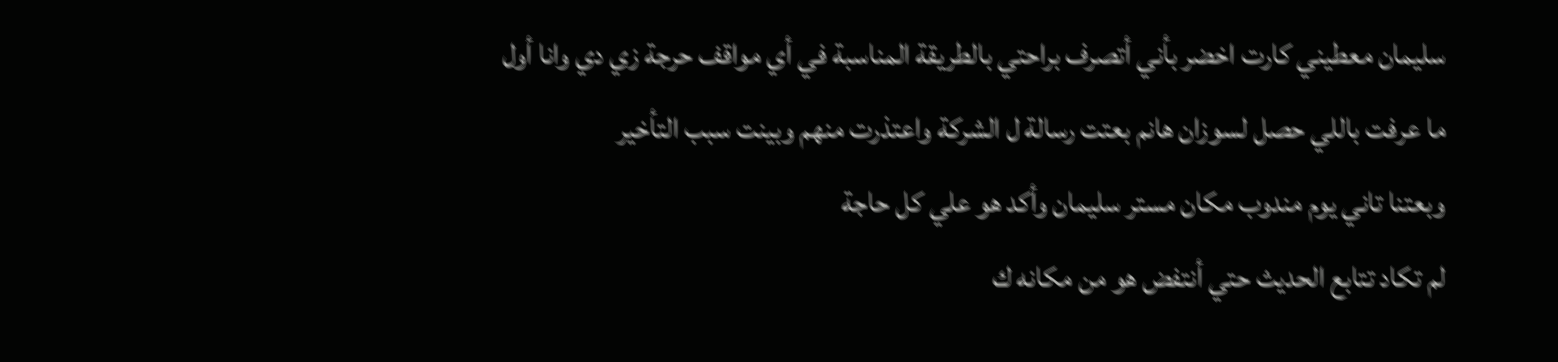سليمان معطيني كارت اخضر بأني أتصرف براحتي بالطريقة المناسبة في أي مواقف حرجة زي دي وانا أول ما عرفت باللي حصل لسوزان هانم بعتت رسالة ل الشركة واعتذرت منهم وبينت سبب التأخير
وبعتنا تاني يوم مندوب مكان مستر سليمان وأكد هو علي كل حاجة
لم تكاد تتابع الحديث حتي أنتفض هو من مكانه ك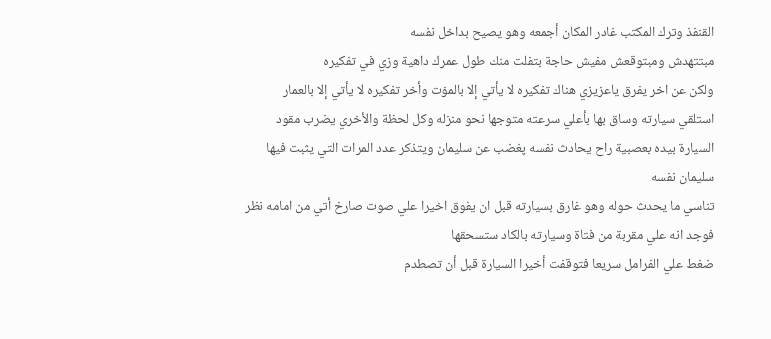القنفذ وترك المكتب غادر المكان أجمعه وهو يصيح بداخل نفسه
مبتتهدش ومبتوقعش مفيش حاجة بتفلت منك طول عمرك داهية وزي في تفكيره
ولكن عن اخر يفرق ياعزيزي هناك تفكيره لا يأتي إلا بالمۏت وأخر تفكيره لا يأتي إلا بالعمار
استلقي سيارته وساق بها بأعلي سرعته متوجها نحو منزله وكل لحظة والأخري يضرب مقود السيارة بيده بعصبية راح يحادث نفسه پغضب عن سليمان ويتذكر عدد المرات التي يثبت فيها سليمان نفسه
تناسي ما يحدث حوله وهو غارق بسيارته قبل ان يفوق اخيرا علي صوت صارخ أتي من امامه نظر فوجد انه علي مقربة من فتاة وسيارته بالكاد ستسحقها
ضغط علي الفرامل سريعا فتوقفت أخيرا السيارة قبل أن تصطدم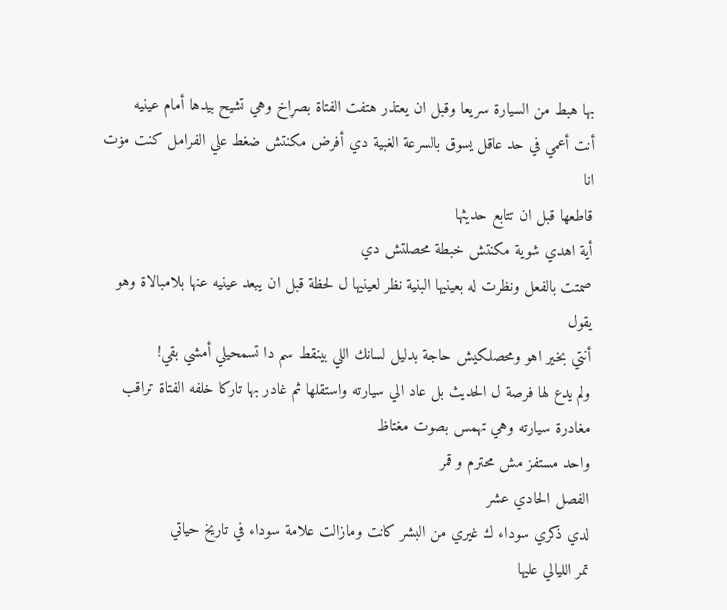بها هبط من السيارة سريعا وقبل ان يعتذر هتفت الفتاة بصړاخ وهي تشيح بيدها أمام عينيه
أنت أعمي في حد عاقل يسوق بالسرعة الغبية دي أفرض مكنتش ضغط علي الفرامل كنت مۏت انا
قاطعها قبل ان تتابع حديثها
أية اهدي شوية مكنتش خبطة محصلتش دي
صمتت بالفعل ونظرت له بعينيها البنية نظر لعينيها ل لحظة قبل ان يبعد عينيه عنها بلامبالاة وهو يقول
أنتي بخير اهو ومحصلكيش حاجة بدليل لسانك اللي بينقط سم دا تسمحيلي أمشي بقي!
ولم يدع لها فرصة ل الحديث بل عاد الي سيارته واستقلها ثم غادر بها تاركا خلفه الفتاة تراقب مغادرة سيارته وهي تهمس بصوت مغتاظ
واحد مستفز مش محترم و قمر
الفصل الحادي عشر
لدي ذكري سوداء ك غيري من البشر كانت ومازالت علامة سوداء في تاريخ حياتي
تمر الليالي عليها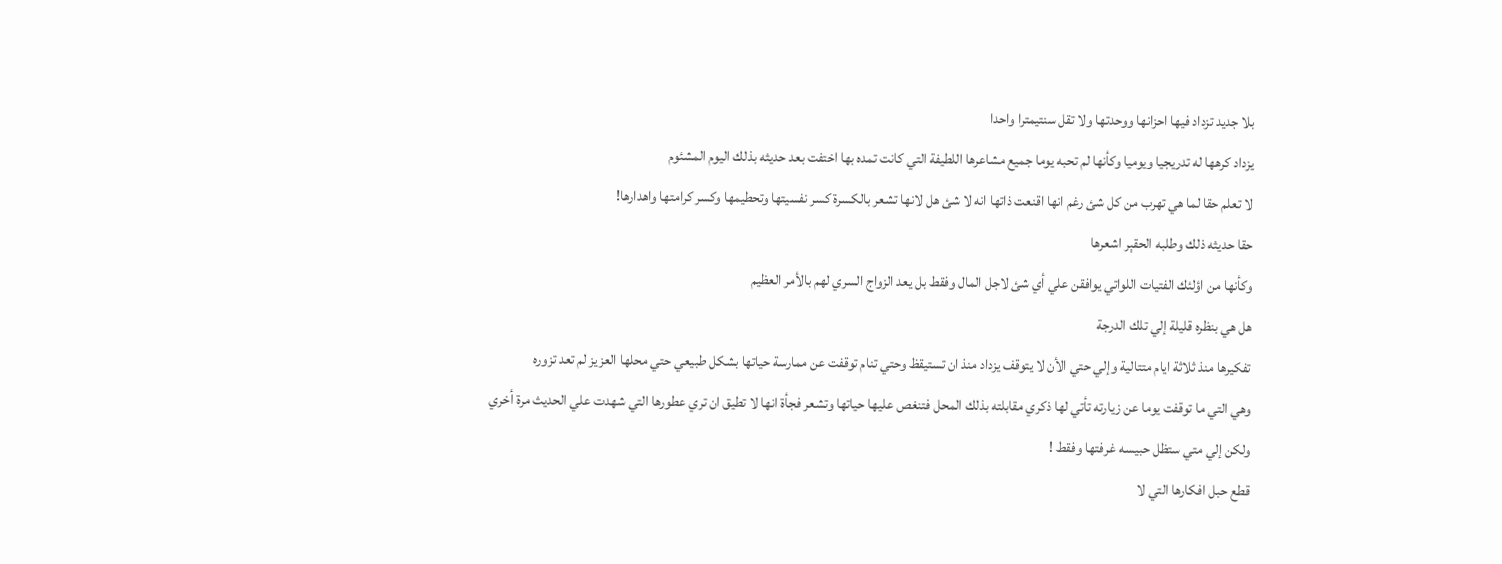بلا جديد تزداد فيها احزانها ووحدتها ولا تقل سنتيمترا واحدا
يزداد كرهها له تدريجيا ويوميا وكأنها لم تحبه يوما جميع مشاعرها اللطيفة التي كانت تمده بها اختفت بعد حديثه بذلك اليوم المشئوم
لا تعلم حقا لما هي تهرب من كل شئ رغم انها اقنعت ذاتها انه لا شئ هل لانها تشعر بالكسرة كسر نفسيتها وتحطيمها وكسر كرامتها واهدارها!
حقا حديثه ذلك وطلبه الحقېر اشعرها
وكأنها من اؤلئك الفتيات اللواتي يوافقن علي أي شئ لاجل المال وفقط بل يعد الزواج السري لهم بالأمر العظيم
هل هي بنظره قليلة إلي تلك الدرجة
تفكيرها منذ ثلاثة ايام متتالية وإلي حتي الأن لا يتوقف يزداد منذ ان تستيقظ وحتي تنام توقفت عن ممارسة حياتها بشكل طبيعي حتي محلها العزيز لم تعد تزوره
وهي التي ما توقفت يوما عن زيارته تأتي لها ذكري مقابلته بذلك المحل فتنغص عليها حياتها وتشعر فجأة انها لا تطيق ان تري عطورها التي شهدت علي الحديث مرة أخري
ولكن إلي متي ستظل حبيسه غرفتها وفقط !
قطع حبل افكارها التي لا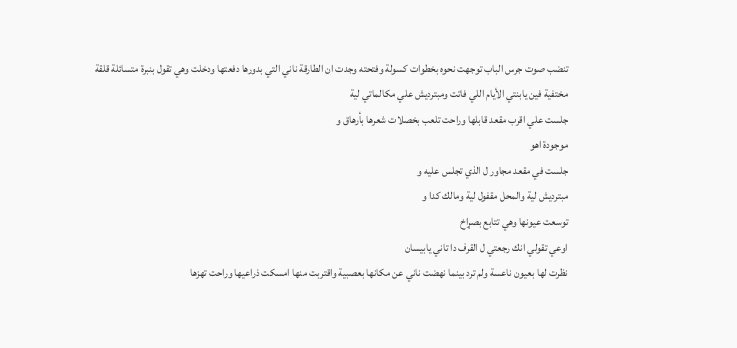تنضب صوت جرس الباب توجهت نحوه بخطوات كسولة وفتحته وجدت ان الطارقة ناني التي بدورها دفعتها ودخلت وهي تقول بنبرة متسائلة قلقة
مختفية فين يابنتي الأيام اللي فاتت ومبترديش علي مكالماتي لية
جلست علي اقرب مقعد قابلها وراحت تلعب بخصلات شعرها بأرهاق و
موجودة اهو
جلست في مقعد مجاور ل الذي تجلس عليه و
مبترديش لية والمحل مقفول لية ومالك كدا و
توسعت عيونها وهي تتابع بصړاخ
اوعي تقولي انك رجعتي ل القرف دا تاني يابيسان
نظرت لها بعيون ناعسة ولم ترد بينما نهضت ناني عن مكانها بعصبية واقتربت منها امسكت ذراعيها وراحت تهزها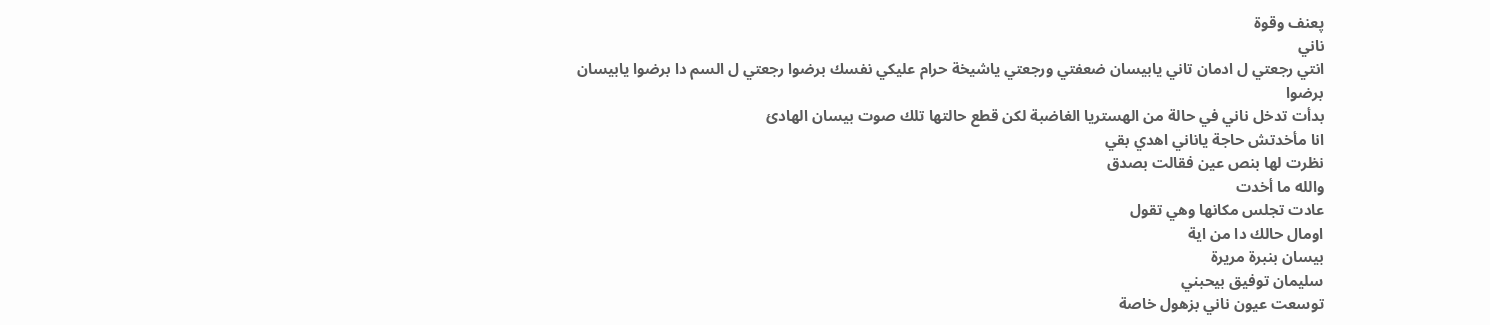پعنف وقوة
ناني
انتي رجعتي ل ادمان تاني يابيسان ضعفتي ورجعتي ياشيخة حرام عليكي نفسك برضوا رجعتي ل السم دا برضوا يابيسان
برضوا
بدأت تدخل ناني في حالة من الهستريا الغاضبة لكن قطع حالتها تلك صوت بيسان الهادئ
انا مأخدتش حاجة ياناني اهدي بقي
نظرت لها بنص عين فقالت بصدق
والله ما أخدت
عادت تجلس مكانها وهي تقول
اومال حالك دا من اية
بيسان بنبرة مريرة
سليمان توفيق بيحبني
توسعت عيون ناني بزهول خاصة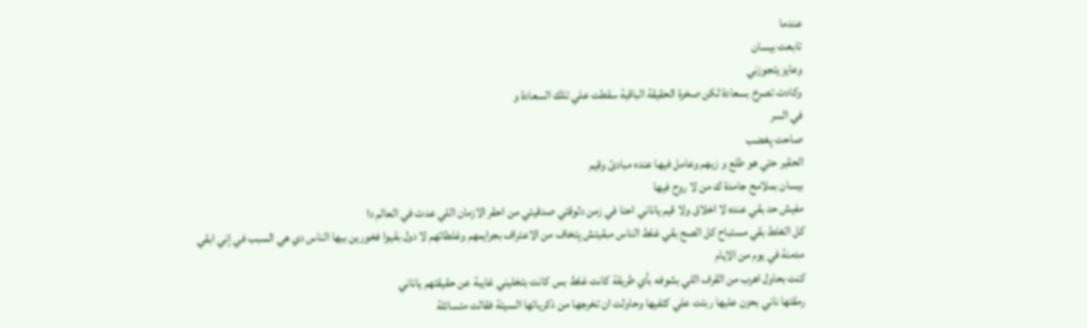عندما
تابعت بيسان
وعايز يتجوزني
وكادت تصرخ بسعادة لكن صخرة الحقيقة الباقية سقطت علي تلك السعادة و
في السر
صاحت پغضب
الحقير حتي هو طلع و زيهم وعامل فيها عنده مبادئ وقيم
بيسان بملامح جامدة ك من لا روح فيها
مفيش حد بقي عنده لا اخلاق ولا قيم ياناني احنا في زمن دلوقتي صدقيتي من احقر الازمان اللي عدت في العالم دا
كل الغلط بقي مستباح كل الصح بقي غلط الناس مبقيتش پتخاف من الاعتراف بجرايمهم وغلطاتهم لا دول بقيوا فخورين بيها الناس دي هي السبب في إني ابقي
مدمنة في يوم من الايام
كنت بحاول اهرب من القرف اللي بشوفه بأي طريقة كانت غلط بس كانت بتخليني غايبة عن حقيقتهم ياناني
رمقتها ناني بحزن عليها ربتت علي كتفيها وحاولت ان تخرجها من ذكرياتها السيئة فقالت متسائلة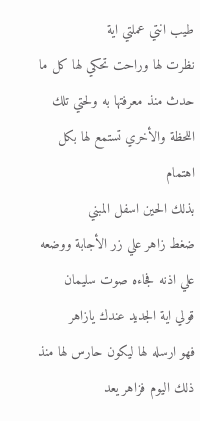طيب انتي عملتي اية
نظرت لها وراحت تحكي لها كل ما حدث منذ معرفتها به ولحتي تلك اللحظة والأخري تستمع لها بكل اهتمام
بذلك الحين اسفل المبني
ضغط زاهر علي زر الأجابة ووضعه علي اذنه فجاءه صوت سليمان
قولي اية الجديد عندك يازاهر
فهو ارسله لها ليكون حارس لها منذ ذلك اليوم فزاهر يعد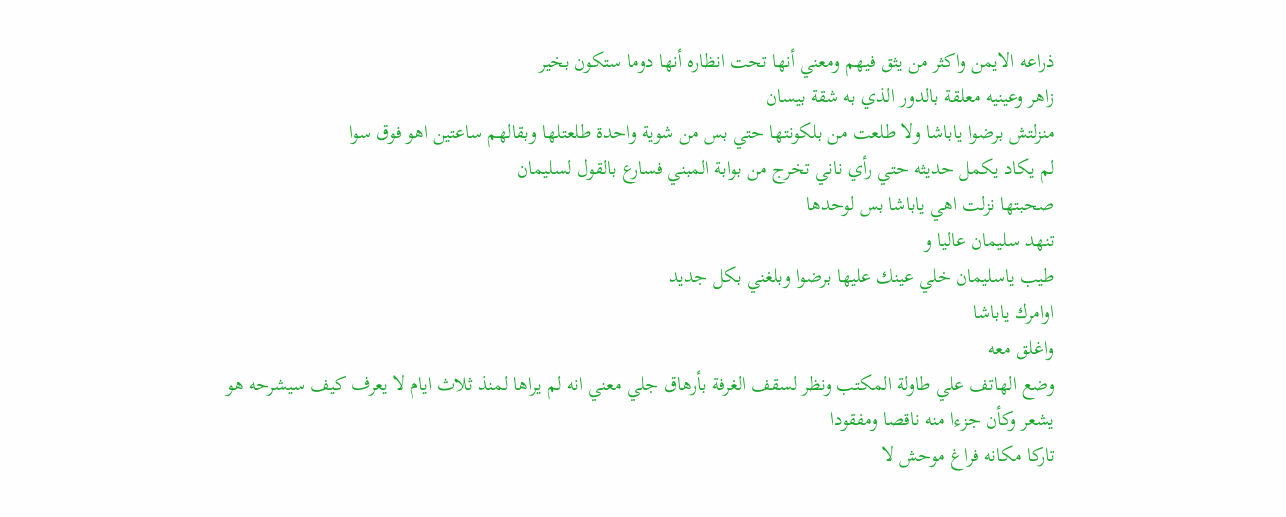ذراعه الايمن واكثر من يثق فيهم ومعني أنها تحت انظاره أنها دوما ستكون بخير
زاهر وعينيه معلقة بالدور الذي به شقة بيسان
منزلتش برضوا ياباشا ولا طلعت من بلكونتها حتي بس من شوية واحدة طلعتلها وبقالهم ساعتين اهو فوق سوا
لم يكاد يكمل حديثه حتي رأي ناني تخرج من بوابة المبني فسارع بالقول لسليمان
صحبتها نزلت اهي ياباشا بس لوحدها
تنهد سليمان عاليا و
طيب ياسليمان خلي عينك عليها برضوا وبلغني بكل جديد
اوامرك ياباشا
واغلق معه
وضع الهاتف علي طاولة المكتب ونظر لسقف الغرفة بأرهاق جلي معني انه لم يراها لمنذ ثلاث ايام لا يعرف كيف سيشرحه هو يشعر وكأن جزءا منه ناقصا ومفقودا
تاركا مكانه فراغ موحش لا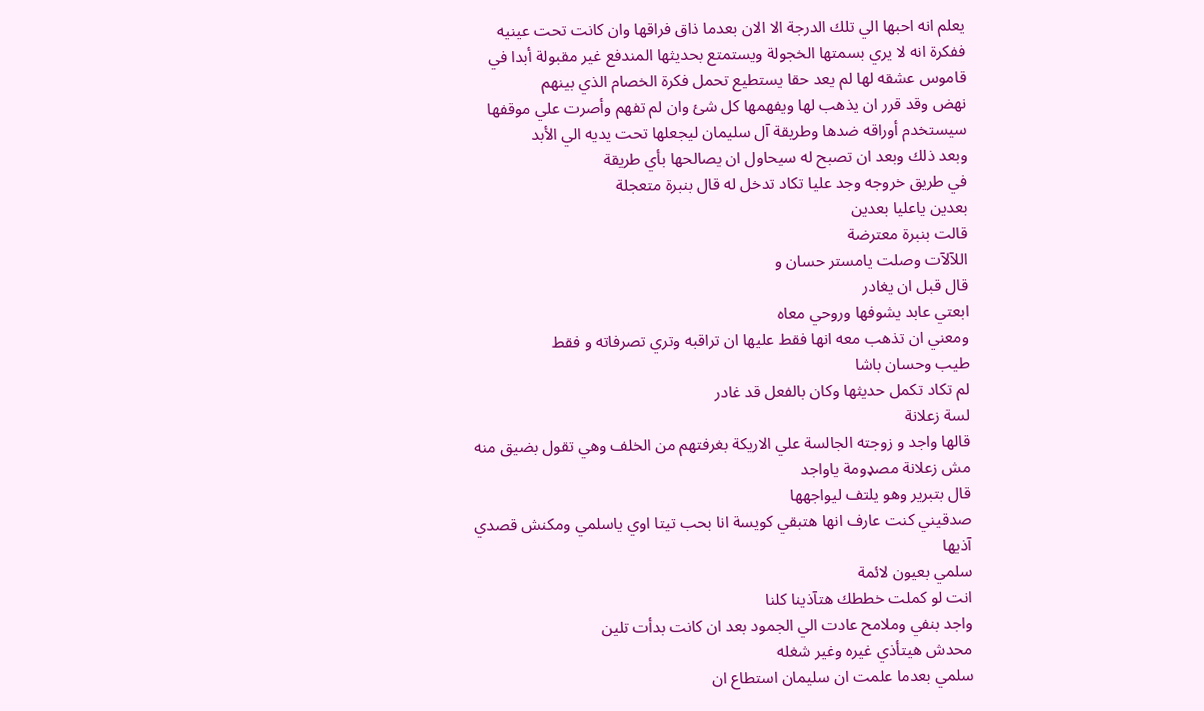يعلم انه احبها الي تلك الدرجة الا الان بعدما ذاق فراقها وان كانت تحت عينيه ففكرة انه لا يري بسمتها الخجولة ويستمتع بحديثها المندفع غير مقبولة أبدا في قاموس عشقه لها لم يعد حقا يستطيع تحمل فكرة الخصام الذي بينهم
نهض وقد قرر ان يذهب لها ويفهمها كل شئ وان لم تفهم وأصرت علي موقفها سيستخدم أوراقه ضدها وطريقة آل سليمان ليجعلها تحت يديه الي الأبد
وبعد ذلك وبعد ان تصبح له سيحاول ان يصالحها بأي طريقة
في طريق خروجه وجد عليا تكاد تدخل له قال بنبرة متعجلة
بعدين ياعليا بعدين
قالت بنبرة معترضة
اللآلآت وصلت يامستر حسان و
قال قبل ان يغادر
ابعتي عابد يشوفها وروحي معاه
ومعني ان تذهب معه انها فقط عليها ان تراقبه وتري تصرفاته و فقط
طيب وحسان باشا
لم تكاد تكمل حديثها وكان بالفعل قد غادر
لسة زعلانة
قالها واجد و زوجته الجالسة علي الاريكة بغرفتهم من الخلف وهي تقول بضيق منه
مش زعلانة مصډومة ياواجد
قال بتبرير وهو يلتف ليواجهها
صدقيني كنت عارف انها هتبقي كويسة انا بحب تيتا اوي ياسلمي ومكنش قصدي آذيها
سلمي بعيون لائمة
انت لو كملت خططك هتآذينا كلنا
واجد بنفي وملامح عادت الي الجمود بعد ان كانت بدأت تلين
محدش هيتأذي غيره وغير شغله
سلمي بعدما علمت ان سليمان استطاع ان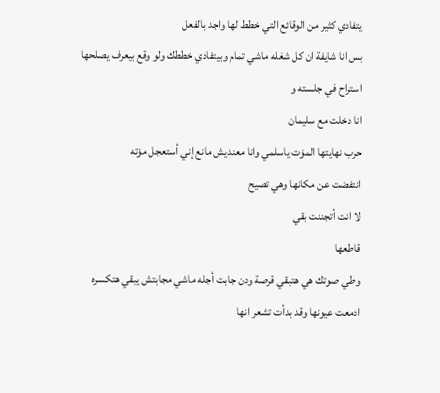يتفادي كثير من الوقائع التي خطط لها واجد بالفعل
بس انا شايفة ان كل شغله ماشي تمام وبيتفادي خططك ولو وقع بيعرف يصلحها
استراح في جلسته و
انا دخلت مع سليمان
حرب نهايتها المۏت ياسلمي وانا معنديش مانع إني أستعجل مۏته
انتفضت عن مكانها وهي تصيح
لا انت أتجننت بقي
قاطعها
وطي صوتك هي هتبقي قرصة ودن جابت أجله ماشي مجابتش يبقي هتكسره
ادمعت عيونها وقد بدأت تشعر انها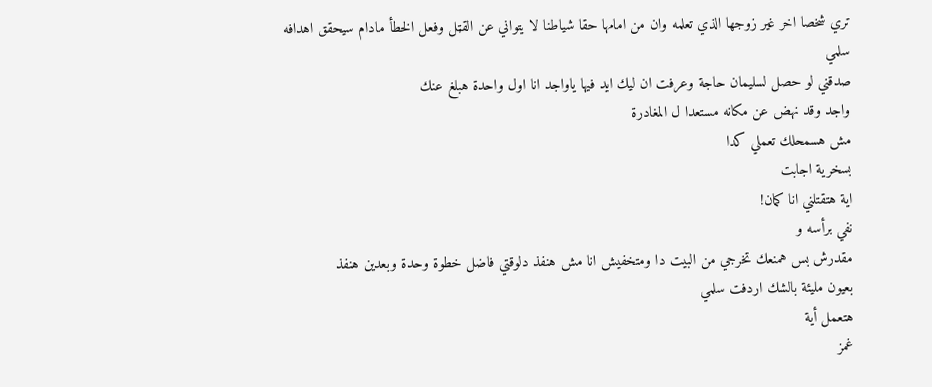تري شخصا اخر غير زوجها الذي تعلمه وان من امامها حقا شياطنا لا يتواني عن القټل وفعل الخطأ مادام سيحقق اهدافه
سلمي
صدقني لو حصل لسليمان حاجة وعرفت ان ليك ايد فيها ياواجد انا اول واحدة هبلغ عنك
واجد وقد نهض عن مكانه مستعدا ل المغادرة
مش هسمحلك تعملي كدا
بسخرية اجابت
اية هتقتلني انا كمان!
نفي برأسه و
مقدرش بس همنعك تخرجي من البيت دا ومتخفيش انا مش هنفذ دلوقتي فاضل خطوة وحدة وبعدين هنفذ
بعيون مليئة بالشك اردفت سلمي
هتعمل أية
غمز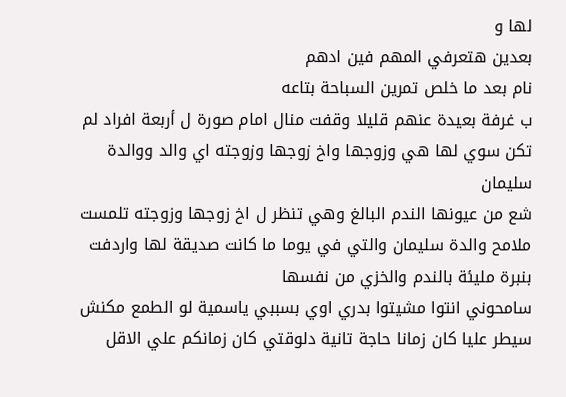لها و
بعدين هتعرفي المهم فين ادهم
نام بعد ما خلص تمرين السباحة بتاعه
ب غرفة بعيدة عنهم قليلا وقفت منال امام صورة ل أربعة افراد لم تكن سوي لها هي وزوجها واخ زوجها وزوجته اي والد ووالدة سليمان
شع من عيونها الندم البالغ وهي تنظر ل اخ زوجها وزوجته تلمست ملامح والدة سليمان والتي في يوما ما كانت صديقة لها واردفت بنبرة مليئة بالندم والخزي من نفسها
سامحوني انتوا مشيتوا بدري اوي بسببي ياسمية لو الطمع مكنش سيطر عليا كان زمانا حاجة تانية دلوقتي كان زمانكم علي الاقل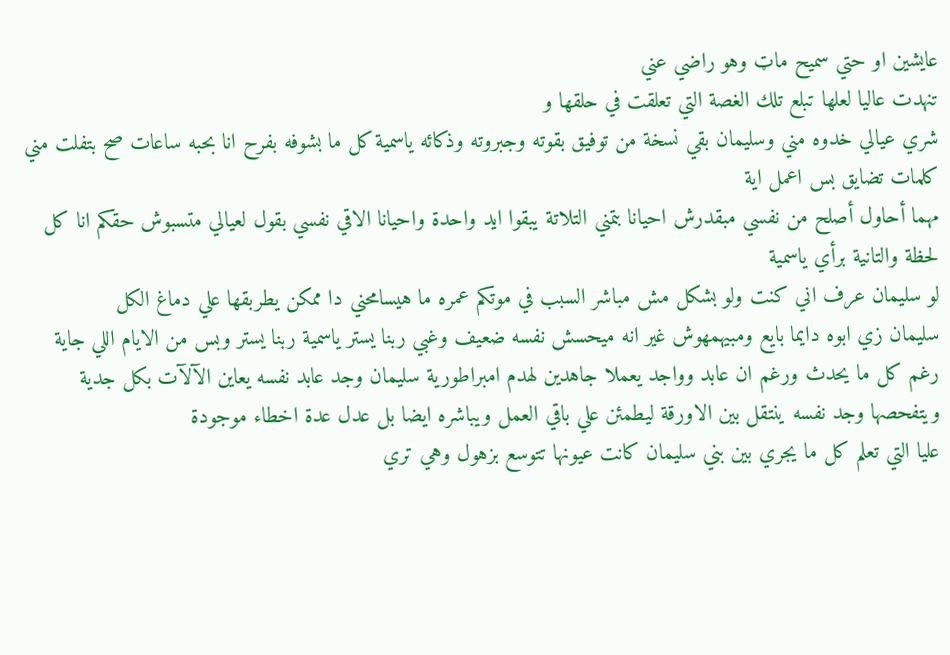عايشين او حتي سميح ماټ وهو راضي عني
تنهدت عاليا لعلها تبلع تلك الغصة التي تعلقت في حلقها و
شري عيالي خدوه مني وسليمان بقي نسخة من توفيق بقوته وجبروته وذكائه ياسمية كل ما بشوفه بفرح انا بحبه ساعات صح بتفلت مني كلمات تضايق بس اعمل اية
مهما أحاول أصلح من نفسي مبقدرش احيانا بتمني التلاتة يبقوا ايد واحدة واحيانا الاقي نفسي بقول لعيالي متسبوش حقكم انا كل لحظة والتانية برأي ياسمية
لو سليمان عرف اني كنت ولو بشكل مش مباشر السبب في موتكم عمره ما هيسامحني دا ممكن يطربقها علي دماغ الكل
سليمان زي ابوه دايما بايع ومبيهمهوش غير انه ميحسش نفسه ضعيف وغبي ربنا يستر ياسمية ربنا يستر وبس من الايام اللي جاية
رغم كل ما يحدث ورغم ان عابد وواجد يعملا جاهدين لهدم امبراطورية سليمان وجد عابد نفسه يعاين الآلآت بكل جدية ويتفحصها وجد نفسه ينتقل بين الاورقة ليطمئن علي باقي العمل ويباشره ايضا بل عدل عدة اخطاء موجودة
عليا التي تعلم كل ما يجري بين بني سليمان كانت عيونها تتوسع بزهول وهي تري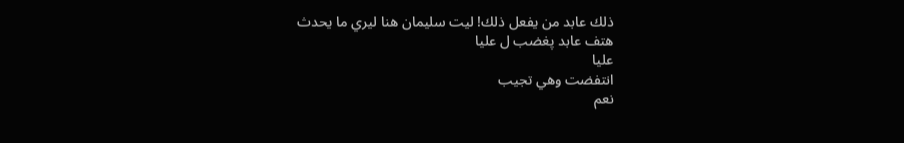ذلك عابد من يفعل ذلك! ليت سليمان هنا ليري ما يحدث
هتف عابد پغضب ل عليا
عليا
انتفضت وهي تجيب
نعم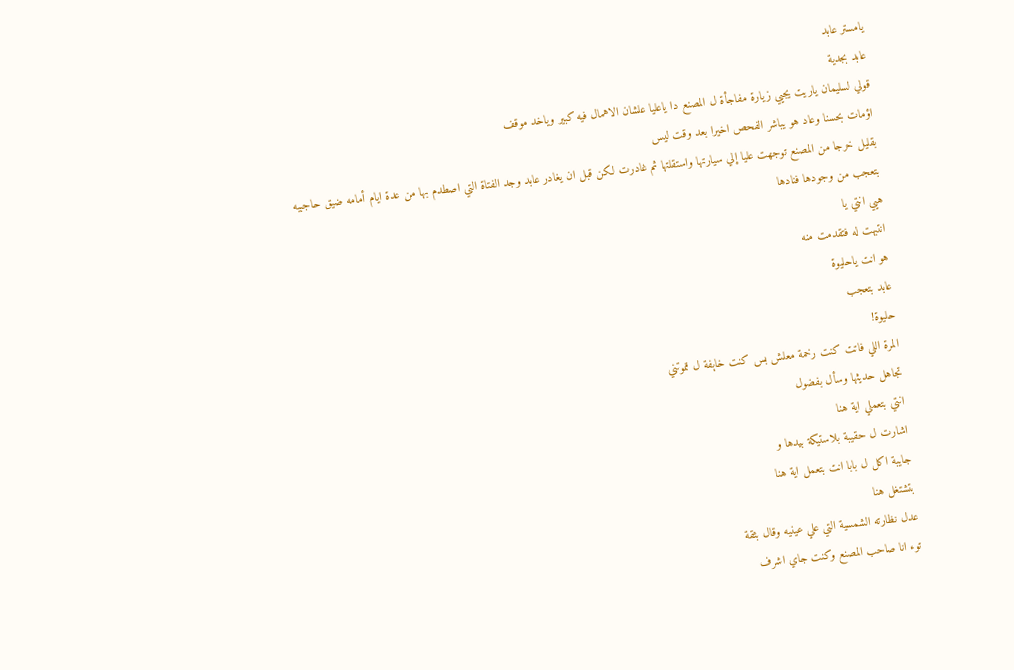يامستر عابد
عابد بجدية
قولي لسليمان ياريت يجيي زيارة مفاجأة ل المصنع دا ياعليا علشان الاهمال فيه كبير وياخد موقف
اؤمات بحسنا وعاد هو يباشر الفحص اخيرا بعد وقت ليس
بقليل خرجا من المصنع توجهت عليا إلي سيارتها واستقلتها ثم غادرت لكن قبل ان يغادر عابد وجد الفتاة التي اصطدم بها من عدة ايام أمامه ضيق حاجبيه بتعجب من وجودها فنادها
هيي انتي يا
انتبهت له فتقدمت منه
هو انت ياحليوة
عابد بتعجب
حليوة!
المرة اللي فاتت كنت رخمة معلش بس كنت خاېفة ل ټموتني
تجاهل حديثها وسأل بفضول
انتي بتعملي اية هنا
اشارت ل حقيبة بلاستيكة بيدها و
جايبة اكل ل بابا انت بتعمل اية هنا
بتشتغل هنا
عدل نظارته الشمسية التي علي عينيه وقال بثقة
توء انا صاحب المصنع وكنت جاي اشرف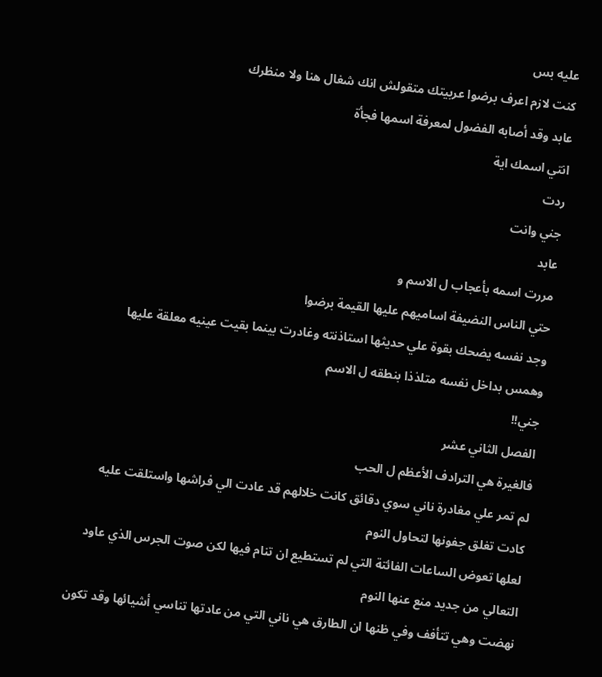عليه بس
كنت لازم اعرف برضوا عربيتك متقولش انك شغال هنا ولا منظرك
عابد وقد أصابه الفضول لمعرفة اسمها فجأة
انتي اسمك اية
ردت
جني وانت
عابد
مررت اسمه بأعجاب ل الاسم و
حتي الناس النضيفة اساميهم عليها القيمة برضوا
وجد نفسه يضحك بقوة علي حديثها استاذنته وغادرت بينما بقيت عينيه معلقة عليها وهمس بداخل نفسه متلذذا بنطقه ل الاسم
جني!!
الفصل الثاني عشر
فالغيرة هي الترادف الأعظم ل الحب
لم تمر علي مغادرة ناني سوي دقائق كانت خلالهم قد عادت الي فراشها واستلقت عليه كادت تغلق جفونها لتحاول النوم
لعلها تعوض الساعات الفائتة التي لم تستطيع ان تنام فيها لكن صوت الجرس الذي عاود التعالي من جديد منع عنها النوم
نهضت وهي تتأفف وفي ظنها ان الطارق هي ناني التي من عادتها تناسي أشيائها وقد تكون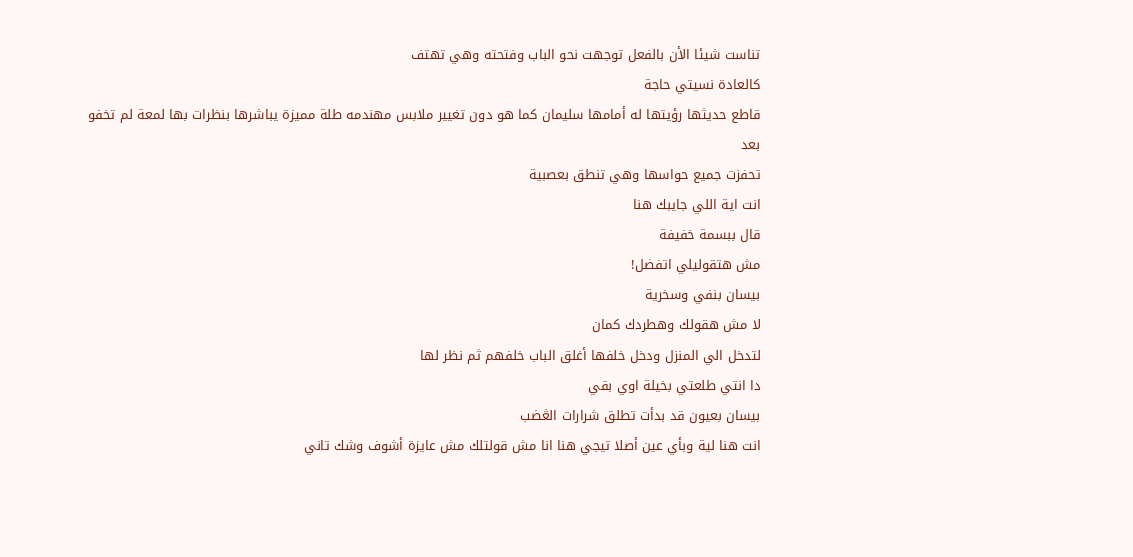تناست شيئا الأن بالفعل توجهت نحو الباب وفتحته وهي تهتف
كالعادة نسيتي حاجة
قاطع حديثها رؤيتها له أمامها سليمان كما هو دون تغيير ملابس مهندمه طلة مميزة يباشرها بنظرات بها لمعة لم تخفو
بعد
تحفزت جميع حواسها وهي تنطق بعصبية
انت اية اللي جايبك هنا
قال ببسمة خفيفة
مش هتقوليلي اتفضل!
بيسان بنفي وسخرية
لا مش هقولك وهطردك كمان
لتدخل الي المنزل ودخل خلفها أغلق الباب خلفهم ثم نظر لها
دا انتي طلعتي بخيلة اوي بقي
بيسان بعيون قد بدأت تطلق شرارات الڠضب
انت هنا لية وبأي عين أصلا تيجي هنا انا مش قولتلك مش عايزة أشوف وشك تاني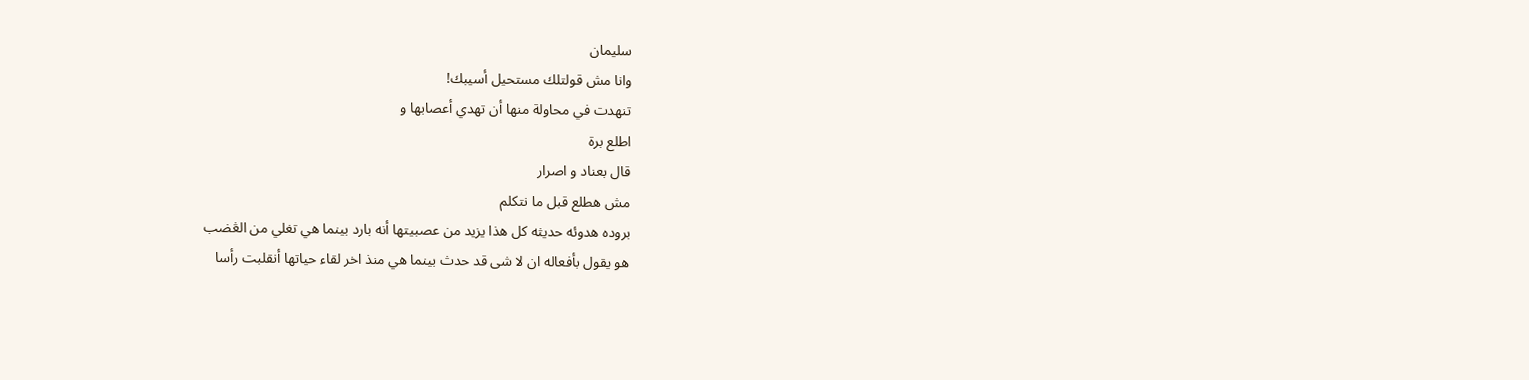سليمان
وانا مش قولتلك مستحيل أسيبك!
تنهدت في محاولة منها أن تهدي أعصابها و
اطلع برة
قال بعناد و اصرار
مش هطلع قبل ما نتكلم
بروده هدوئه حديثه كل هذا يزيد من عصبيتها أنه بارد بينما هي تغلي من الڠضب
هو يقول بأفعاله ان لا شى قد حدث بينما هي منذ اخر لقاء حياتها أنقلبت رأسا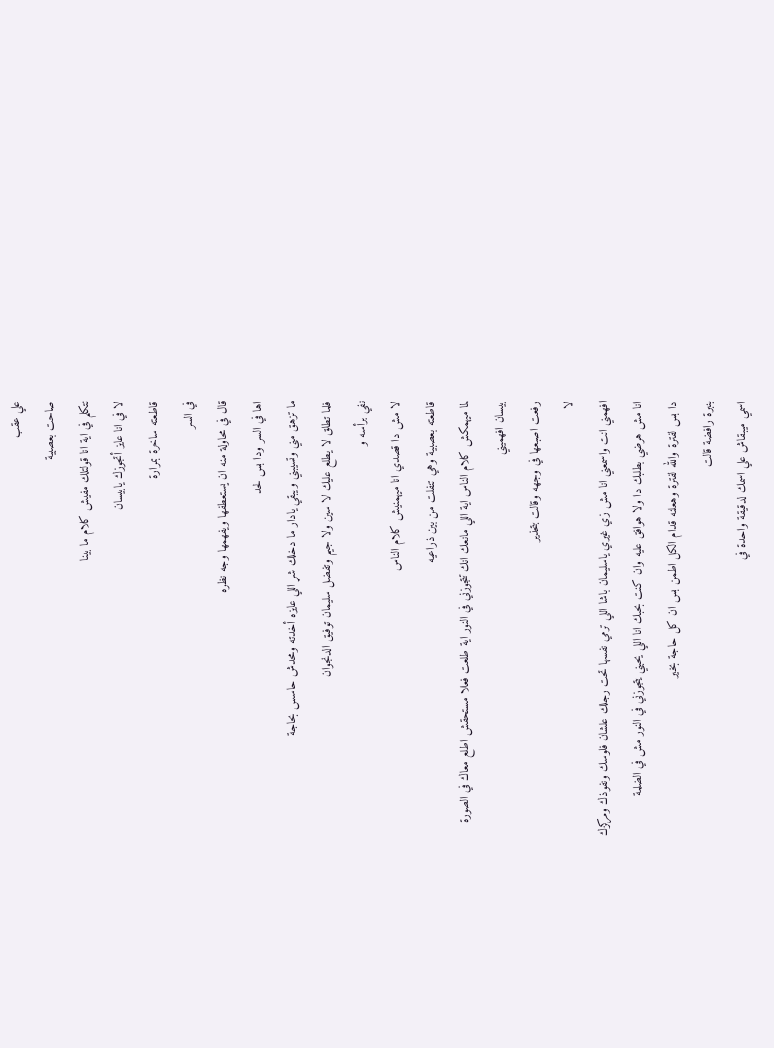علي عقب
صاحت بعصبية
نتكلم في اية انا قولتلك مفيش كلام ما بينا
لا في انا عايز أتجوزك يابيسان
قاطعته ساخرة بمرارة
في السر
قال في محاولة منه ان يستعطفها ويفهمها وجه نظره
اها في السر ودا بس لحد
ما تزهق مني وتسيبني ويبقي يادار ما دخلك شړ اللي عايزه أخدته ومحدش حاسس بحاجة
فلما تطلق لا يطلع عليك لا سين ولا جيم وتفضل سليمان توفيق الدنجوان
نفي برأسه و
لا مش دا قصدي انا ميهمنيش كلام الناس
قاطعته بعصبية وهي تنفلت من بين ذراعيه
لما ميهمكش كلام الناس اية اللي مانعك انك تتجوزني في النور اية طلعت فعلا مستحقش اطلع معاك في الصورة
بيسان افهميني
رفعت اصبعها في وجهه وقالت بتحذير
لا
افهمني انت واسمعني انا مش زي غيري ياسليمان باشا اللي ترمي نفسها تحت رجلك علشان فلوسك ونفوذك ومركزك
انا مش هرضي بطلبك دا ولا هوافق عليه وان كنت بحبك انا اللي يحبني يتجوزني في النور مش في الضلمة
دا بس لفترة والله لفترة وهعلنه قدام الكل اطمن بس ان كل حاجة بخير
بنبرة رافضة قالت
اسمي ميبقاش علي اسمك لدقيقة واحدة في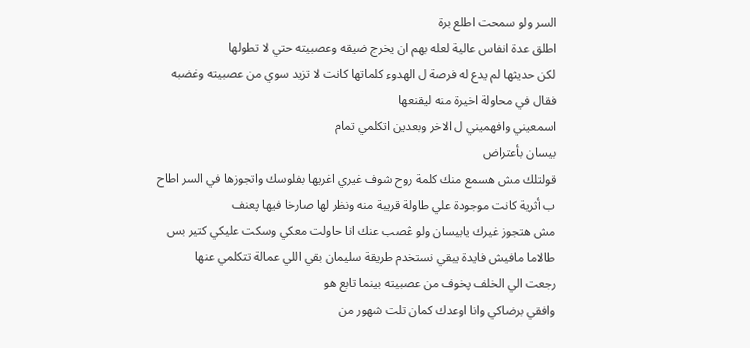السر ولو سمحت اطلع برة
اطلق عدة انفاس عالية لعله بهم ان يخرج ضيقه وعصبيته حتي لا تطولها
لكن حديثها لم يدع له فرصة ل الهدوء كلماتها كانت لا تزيد سوي من عصبيته وغضبه
فقال في محاولة اخيرة منه ليقنعها
اسمعيني وافهميني ل الاخر وبعدين اتكلمي تمام
بيسان بأعتراض
قولتلك مش هسمع منك كلمة روح شوف غيري اغريها بفلوسك واتجوزها في السر اطاح ب أثرية كانت موجودة علي طاولة قريبة منه ونظر لها صارخا فيها پعنف
مش هتجوز غيرك يابيسان ولو ڠصب عنك انا حاولت معكي وسكت عليكي كتير بس طالاما مافيش فايدة يبقي نستخدم طريقة سليمان بقي اللي عمالة تتكلمي عنها
رجعت الي الخلف پخوف من عصبيته بينما تابع هو
وافقي برضاكي وانا اوعدك كمان تلت شهور من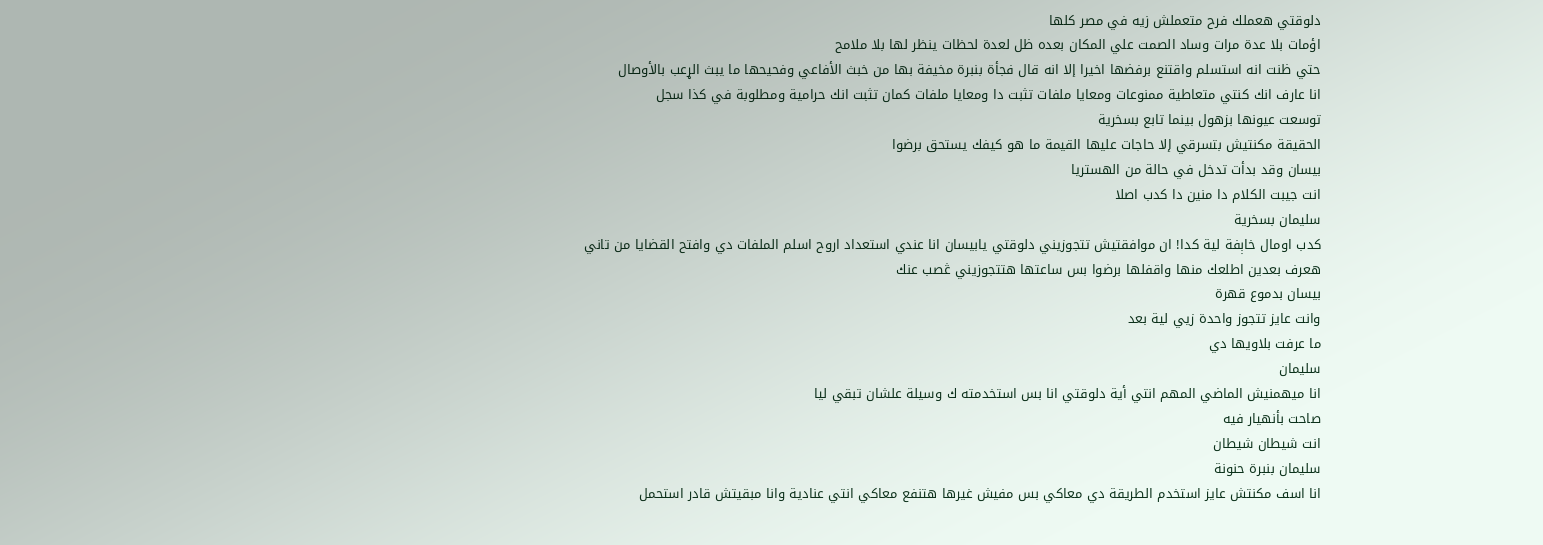دلوقتي هعملك فرح متعملش زيه في مصر كلها
اؤمات بلا عدة مرات وساد الصمت علي المكان بعده ظل لعدة لحظات ينظر لها بلا ملامح
حتي ظنت انه استسلم واقتنع برفضها اخيرا إلا انه قال فجأة بنبرة مخيفة بها من خبث الأفاعي وفحيحها ما يبث الړعب بالأوصال
انا عارف انك كنتي متعاطية ممنوعات ومعايا ملفات تثبت دا ومعايا ملفات كمان تثبت انك حرامية ومطلوبة في كذا سجل
توسعت عيونها بزهول بينما تابع بسخرية
الحقيقة مكنتيش بتسرقي إلا حاجات عليها القيمة ما هو كيفك يستحق برضوا
بيسان وقد بدأت تدخل في حالة من الهستريا
انت جيبت الكلام دا منين دا كدب اصلا
سليمان بسخرية
كدب اومال خاېفة لية كدا! ان موافقتيش تتجوزيني دلوقتي يابيسان انا عندي استعداد اروح اسلم الملفات دي وافتح القضايا من تاني
هعرف بعدين اطلعك منها واقفلها برضوا بس ساعتها هتتجوزيني ڠصب عنك
بيسان بدموع قهرة
وانت عايز تتجوز واحدة زيي لية بعد
ما عرفت بلاويها دي
سليمان
انا ميهمنيش الماضي المهم انتي أية دلوقتي انا بس استخدمته ك وسيلة علشان تبقي ليا
صاحت بأنهيار فيه
انت شيطان شيطان
سليمان بنبرة حنونة
انا اسف مكنتش عايز استخدم الطريقة دي معاكي بس مفيش غيرها هتنفع معاكي انتي عنادية وانا مبقيتش قادر استحمل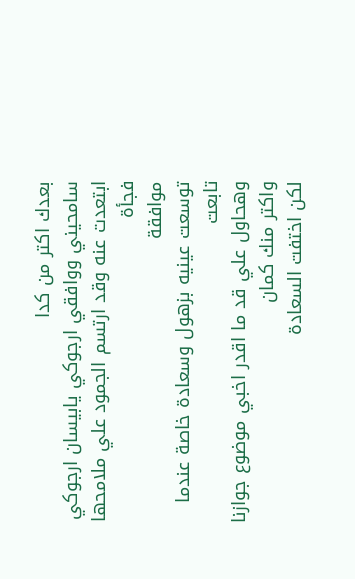بعدك اكتر من كدا
سامحيني ووافقي ارجوكي يابيسان ارجوكي
ابتعدت عنه وقد ارتسم الجمود علي ملامحها فجأة
موافقة
توسعت عينيه بزهول وسعادة خاصة عندما
تابعت
وهحاول علي قد ما اقدر اخبي موضوع جوازنا واكتر منك كمان
لكن اختفت السعادة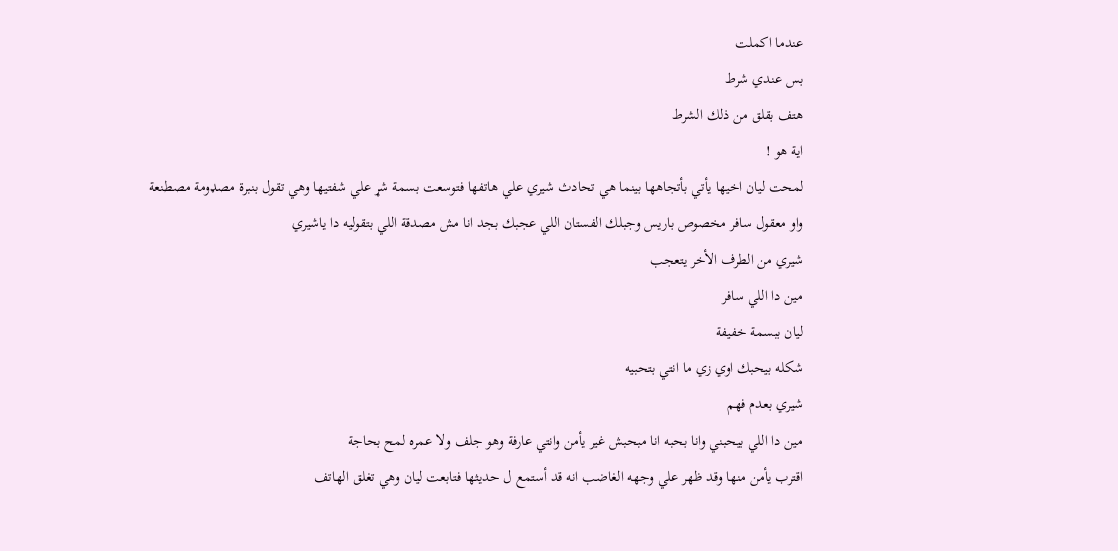عندما اكملت
بس عندي شرط
هتف بقلق من ذلك الشرط
اية هو !
لمحت ليان اخيها يأتي بأتجاهها بينما هي تحادث شيري علي هاتفها فتوسعت بسمة شړ علي شفتيها وهي تقول بنبرة مصډومة مصطنعة
واو معقول سافر مخصوص باريس وجبلك الفستان اللي عجبك بجد انا مش مصدقة اللي بتقوليه دا ياشيري
شيري من الطرف الأخر يتعجب
مين دا اللي سافر
ليان ببسمة خفيفة
شكله بيحبك اوي زي ما انتي بتحبيه
شيري بعدم فهم
مين دا اللي بيحبني وانا بحبه انا مبحبش غير يأمن وانتي عارفة وهو جلف ولا عمره لمح بحاجة
اقترب يأمن منها وقد ظهر علي وجهه الغاضب انه قد أستمع ل حديثها فتابعت ليان وهي تغلق الهاتف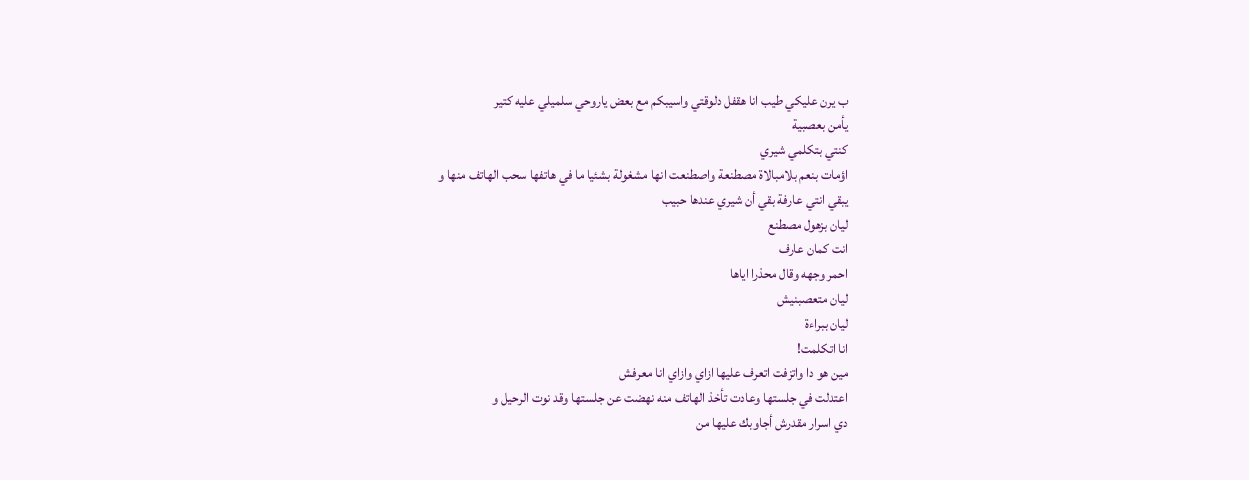ب يرن عليكي طيب انا هقفل دلوقتي واسيبكم مع بعض ياروحي سلميلي عليه كتير
يأمن بعصبية
كنتي بتكلمي شيري
اؤمات بنعم بلامبالاة مصطنعة واصطنعت انها مشغولة بشئيا ما في هاتفها سحب الهاتف منها و
يبقي انتي عارفة بقي أن شيري عندها حبيب
ليان بزهول مصطنع
انت كمان عارف
احمر وجهه وقال محذرا اياها
ليان متعصبنيش
ليان ببراءة
انا اتكلمت!
مين هو دا واتزفت اتعرف عليها ازاي وازاي انا معرفش
اعتدلت في جلستها وعادت تأخذ الهاتف منه نهضت عن جلستها وقد نوت الرحيل و
دي اسرار مقدرش أجاوبك عليها من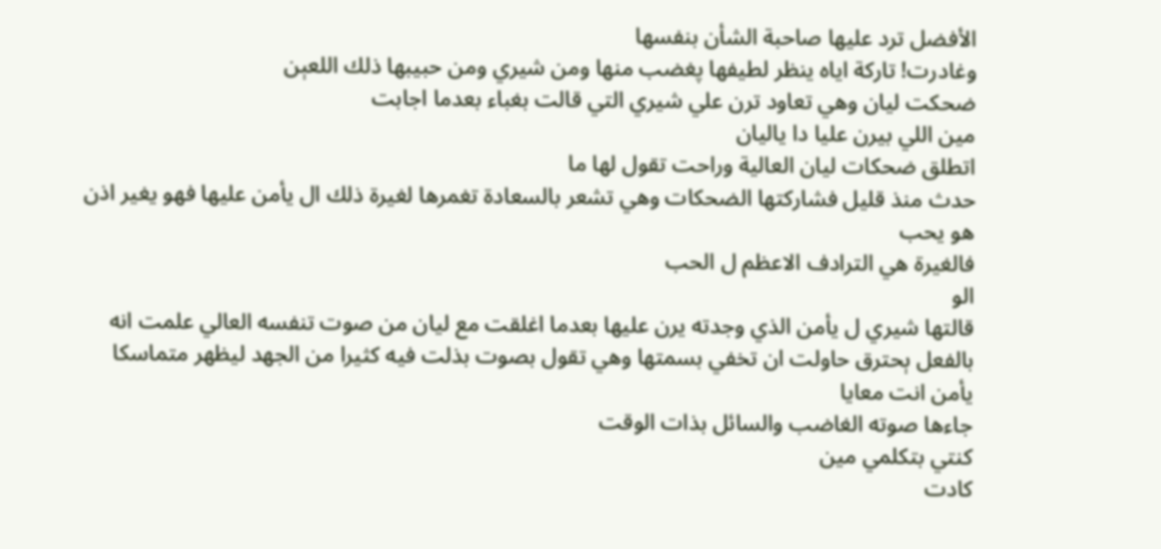الأفضل ترد عليها صاحبة الشأن بنفسها
وغادرت! تاركة اياه ينظر لطيفها پغضب منها ومن شيري ومن حبيبها ذلك اللعېن
ضحكت ليان وهي تعاود ترن علي شيري التي قالت بغباء بعدما اجابت
مين اللي بيرن عليا دا ياليان
اتطلق ضحكات ليان العالية وراحت تقول لها ما
حدث منذ قليل فشاركتها الضحكات وهي تشعر بالسعادة تغمرها لغيرة ذلك ال يأمن عليها فهو يغير اذن هو يحب
فالغيرة هي الترادف الاعظم ل الحب
الو
قالتها شيري ل يأمن الذي وجدته يرن عليها بعدما اغلقت مع ليان من صوت تنفسه العالي علمت انه بالفعل ېحترق حاولت ان تخفي بسمتها وهي تقول بصوت بذلت فيه كثيرا من الجهد ليظهر متماسكا
يأمن انت معايا
جاءها صوته الغاضب والسائل بذات الوقت
كنتي بتكلمي مين
كادت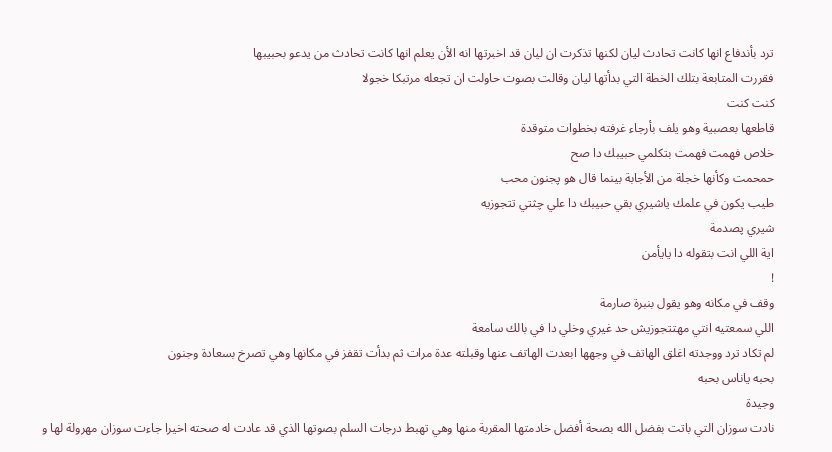ترد بأندفاع انها كانت تحادث ليان لكنها تذكرت ان ليان قد اخبرتها انه الأن يعلم انها كانت تحادث من يدعو بحبيبها
فقررت المتابعة بتلك الخطة التي بدأتها ليان وقالت بصوت حاولت ان تجعله مرتبكا خجولا
كنت كنت
قاطعها بعصبية وهو يلف بأرجاء غرفته بخطوات متوقدة
خلاص فهمت فهمت بتكلمي حبيبك دا صح
حمحمت وكأنها خجلة من الأجابة بينما قال هو پجنون محب
طيب يكون في علمك ياشيري بقي حبيبك دا علي چثتي تتجوزيه
شيري پصدمة
اية اللي انت بتقوله دا يايأمن
!
وقف في مكانه وهو يقول بنبرة صارمة
اللي سمعتيه انتي مهتتجوزيش حد غيري وخلي دا في بالك سامعة
لم تكاد ترد ووجدته اغلق الهاتف في وجهها ابعدت الهاتف عنها وقبلته عدة مرات ثم بدأت تقفز في مكانها وهي تصرخ بسعادة وجنون
بحبه ياناس بحبه
وجيدة
نادت سوزان التي باتت بفضل الله بصحة أفضل خادمتها المقربة منها وهي تهبط درجات السلم بصوتها الذي قد عادت له صحته اخيرا جاءت سوزان مهرولة لها و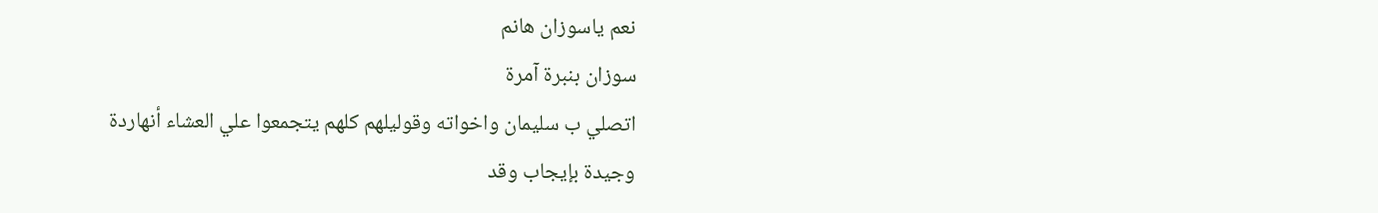نعم ياسوزان هانم
سوزان بنبرة آمرة
اتصلي ب سليمان واخواته وقوليلهم كلهم يتجمعوا علي العشاء أنهاردة
وجيدة بإيجاب وقد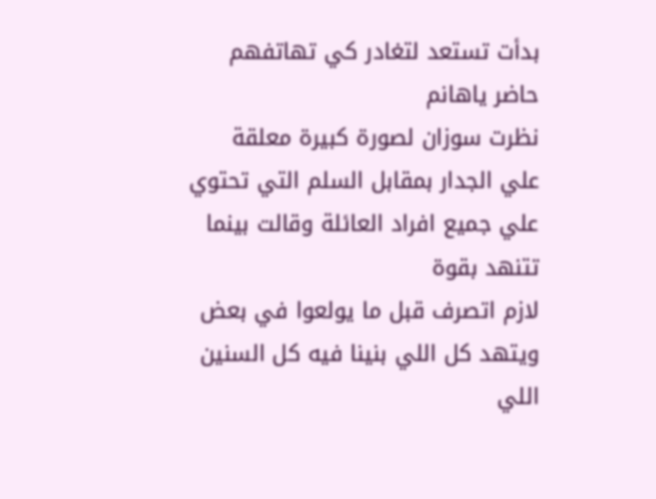بدأت تستعد لتغادر كي تهاتفهم
حاضر ياهانم
نظرت سوزان لصورة كبيرة معلقة علي الجدار بمقابل السلم التي تحتوي علي جميع افراد العائلة وقالت بينما تتنهد بقوة
لازم اتصرف قبل ما يولعوا في بعض ويتهد كل اللي بنينا فيه كل السنين اللي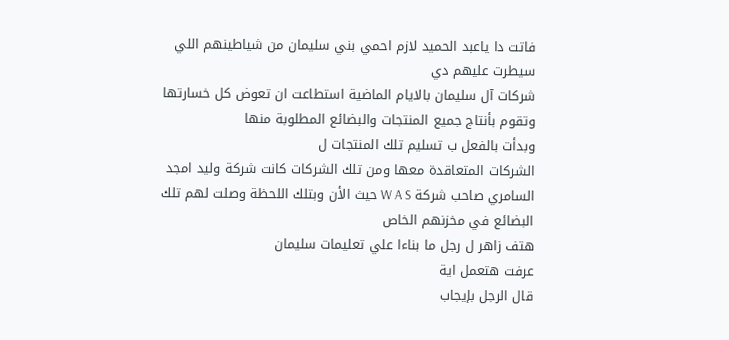فاتت دا ياعبد الحميد لازم احمي بني سليمان من شياطينهم اللي سيطرت عليهم دي
شركات آل سليمان بالايام الماضية استطاعت ان تعوض كل خسارتها وتقوم بأنتاج جميع المنتجات والبضائع المطلوبة منها
وبدأت بالفعل ب تسليم تلك المنتجات ل
الشركات المتعاقدة معها ومن تلك الشركات كانت شركة وليد امجد السامري صاحب شركة W A S حيث الأن وبتلك اللحظة وصلت لهم تلك البضائع في مخزنهم الخاص
هتف زاهر ل رجل ما بناءا علي تعليمات سليمان
عرفت هتعمل اية
قال الرجل بإيجاب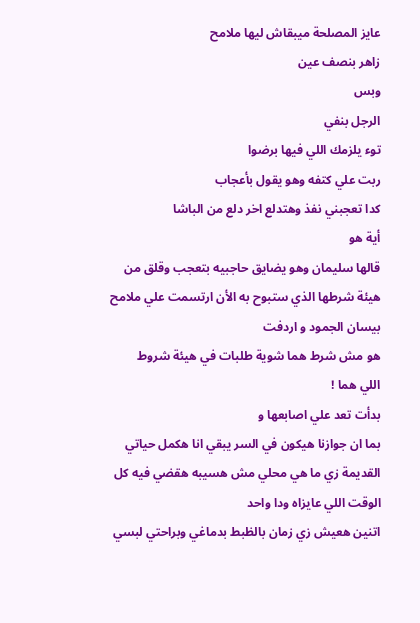عايز المصلحة ميبقاش ليها ملامح
زاهر بنصف عين
وبس
الرجل بنفي
توء يلزمك اللي فيها برضوا
ربت علي كتفه وهو يقول بأعجاب
كدا تعجبني نفذ وهتدلع اخر دلع من الباشا
أية هو
قالها سليمان وهو يضايق حاجبيه بتعجب وقلق من هيئة شرطها الذي ستبوح به الأن ارتسمت علي ملامح بيسان الجمود و اردفت
هو مش شرط هما شوية طلبات في هيئة شروط
اللي هما !
بدأت تعد علي اصابعها و
بما ان جوازنا هيكون في السر يبقي انا هكمل حياتي القديمة زي ما هي محلي مش هسيبه هقضي فيه كل الوقت اللي عايزاه ودا واحد
اتنين هعيش زي زمان بالظبط بدماغي وبراحتي لبسي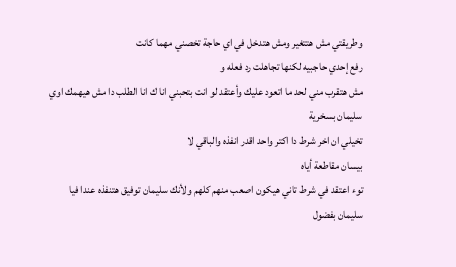وطريقتي مش هتتغير ومش هتدخل في اي حاجة تخصني مهما كانت
رفع إحدي حاجبيه لكنها تجاهلت رد فعله و
مش هتقرب مني لحد ما اتعود عليك وأعتقد لو انت بتحبني انا ك انا الطلب دا مش هيهمك اوي
سليمان بسخرية
تخيلي ان اخر شرط دا اكتر واحد اقدر انفذه والباقي لا
بيسان مقاطعة أياه
توء اعتقد في شرط تاني هيكون اصعب منهم كلهم ولأنك سليمان توفيق هتنفذه عندا فيا
سليمان بفضول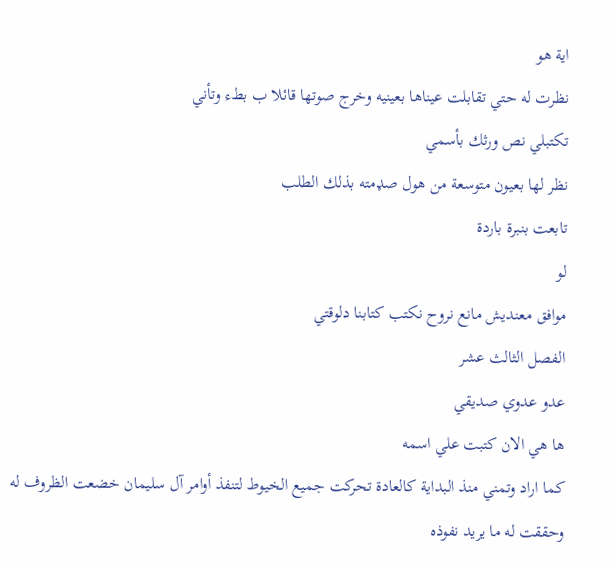اية هو
نظرت له حتي تقابلت عيناها بعينيه وخرج صوتها قائلا ب بطء وتأني
تكتبلي نص ورثك بأسمي
نظر لها بعيون متوسعة من هول صډمته بذلك الطلب
تابعت بنبرة باردة
لو
موافق معنديش مانع نروح نكتب كتابنا دلوقتي
الفصل الثالث عشر
عدو عدوي صديقي
ها هي الان كتبت علي اسمه
كما اراد وتمني منذ البداية كالعادة تحركت جميع الخيوط لتنفذ أوامر آل سليمان خضعت الظروف له
وحققت له ما يريد نفوذه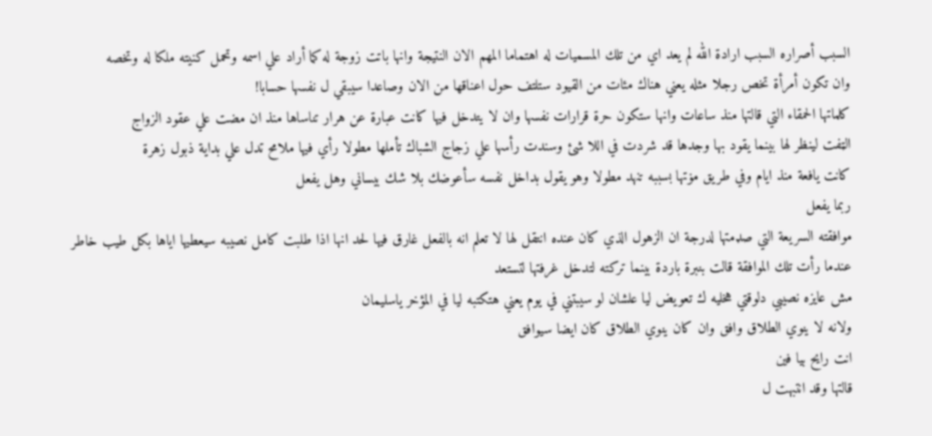السبب أصراره السبب ارادة الله لم يعد اي من تلك المسميات له اهتماما المهم الان النتيجة وانها باتت زوجة له كما أراد علي اسمه وتحمل كنيته ملكا له وتخصه
وان تكون أمرأة تخص رجلا مثله يعني هناك مئات من القيود ستلتف حول اعناقها من الان وصاعدا سيبقي ل نفسها حسابا!
كلماتها الحمقاء التي قالتها منذ ساعات وانها ستكون حرة قرارات نفسها وان لا يتدخل فيها كانت عبارة عن هرار تناساها منذ ان مضت علي عقود الزواج
الټفت لينظر لها بينما يقود بها وجدها قد شردت في اللا شئ وسندت رأسها علي زجاج الشباك تأملها مطولا رأي فيها ملامح تدل علي بداية ذبول زهرة
كانت يافعة منذ ايام وفي طريق مۏتها بسببه تنهد مطولا وهو يقول بداخل نفسه سأعوضك بلا شك بيساني وهل يفعل
ربما يفعل
موافقته السريعة التي صډمتها لدرجة ان الزهول الذي كان عنده انتقل لها لا تعلم انه بالفعل غارق فيها لحد انها اذا طلبت كامل نصيبه سيعطيها اياها بكل طيب خاطر
عندما رأت تلك الموافقة قالت بنبرة باردة بينما تركته لتدخل غرفتها لتستعد
مش عايزه نصيبي دلوقتي هخليه ك تعويض ليا علشان لو سيبتني في يوم يعني هتكتبه ليا في المؤخر ياسليمان
ولانه لا ينوي الطلاق وافق وان كان ينوي الطلاق كان ايضا سيوافق
انت رايح بيا فين
قالتها وقد انتبهت ل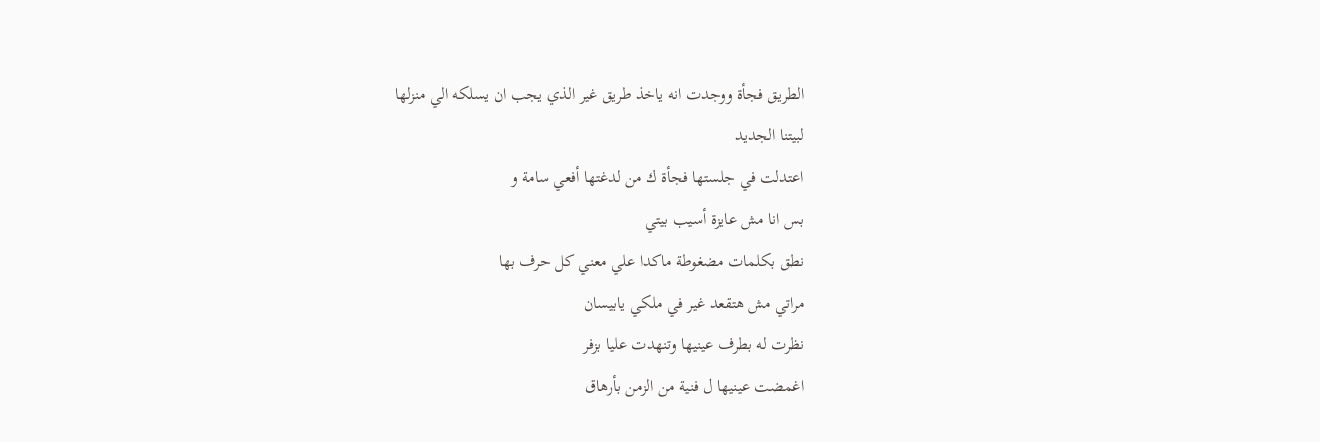الطريق فجأة ووجدت انه ياخذ طريق غير الذي يجب ان يسلكه الي منزلها
لبيتنا الجديد
اعتدلت في جلستها فجأة ك من لدغتها أفعي سامة و
بس انا مش عايزة أسيب بيتي
نطق بكلمات مضغوطة ماكدا علي معني كل حرف بها
مراتي مش هتقعد غير في ملكي يابيسان
نظرت له بطرف عينيها وتنهدت عليا بزفر
اغمضت عينيها ل فنية من الزمن بأرهاق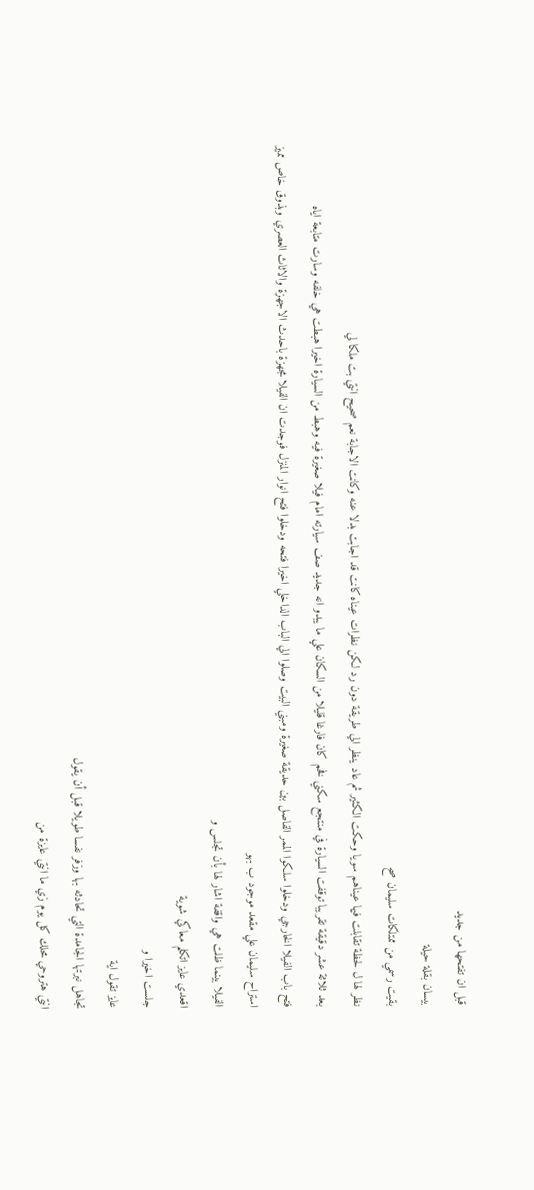قبل ان تفتحها من جديد
بيسان بقلة حيلة
بقيت رسمي من ممتلكات سليمان صح
نظر لها ل لحظة تقابلت فيها عيناهم سويا وحكت الكثير ثم عاد ينظر الي طريقة دون رد لكن نظرات عيناه كانت قد اجابت بدلا عنه وكانت الاجابة نعم صحيح انتي بت ملكا لي
بعد ثلاثة عشر دقيقة تقريبا توقفت السيارة في منتجع سكني فخم كان فارغا قليلا من السكان علي ما يبدو انه جديد صف سيارته امام فيلا صغيرة فيه وهبط من السيارة اخيرا هبطت هي خلفه وسارت متابعة اياه
فتح باب الفيلا الخارجي ودخلوا سلكوا الممر الفاصل بين حديقة صغيرة ومبني البيت وصلوا الي الباب الداخلي اخيرا فتحه ودخلوا فتح انوار المنزل فوجدت ان الفيلا مجهزة باحدث الاجهزة والاثاث العصري وبذوق خاص مميز
استراح سليمان علي مقعد موجود ب بهو
الفيلا بينما ظلت هي واقفة اشار لها بأن تجلس و
اقعدي عايز اتكلم معاكي شوية
جلست اخيرا و
عايز تقول اية
تجاهل نبرتها الجامدة التي تحادثه بها وزفر نفسا طويلا قبل أن يقول
انتي هتروحي محلك كل يوم زي ما انتي عايزة من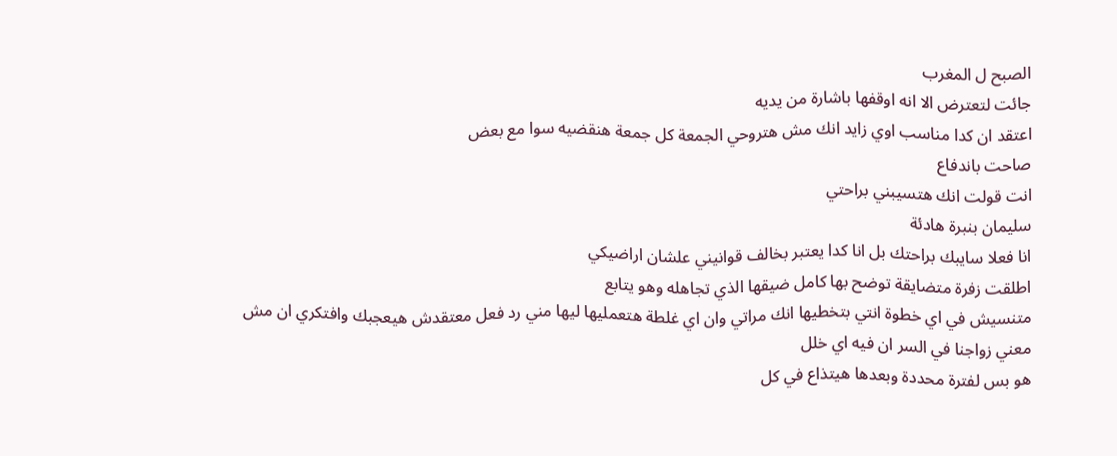الصبح ل المغرب
جائت لتعترض الا انه اوقفها باشارة من يديه
اعتقد ان كدا مناسب اوي زايد انك مش هتروحي الجمعة كل جمعة هنقضيه سوا مع بعض
صاحت باندفاع
انت قولت انك هتسيبني براحتي
سليمان بنبرة هادئة
انا فعلا سايبك براحتك بل انا كدا يعتبر بخالف قوانيني علشان اراضيكي
اطلقت زفرة متضايقة توضح بها كامل ضيقها الذي تجاهله وهو يتابع
متنسيش في اي خطوة انتي بتخطيها انك مراتي وان اي غلطة هتعمليها ليها مني رد فعل معتقدش هيعجبك وافتكري ان مش معني زواجنا في السر ان فيه اي خلل
هو بس لفترة محددة وبعدها هيتذاع في كل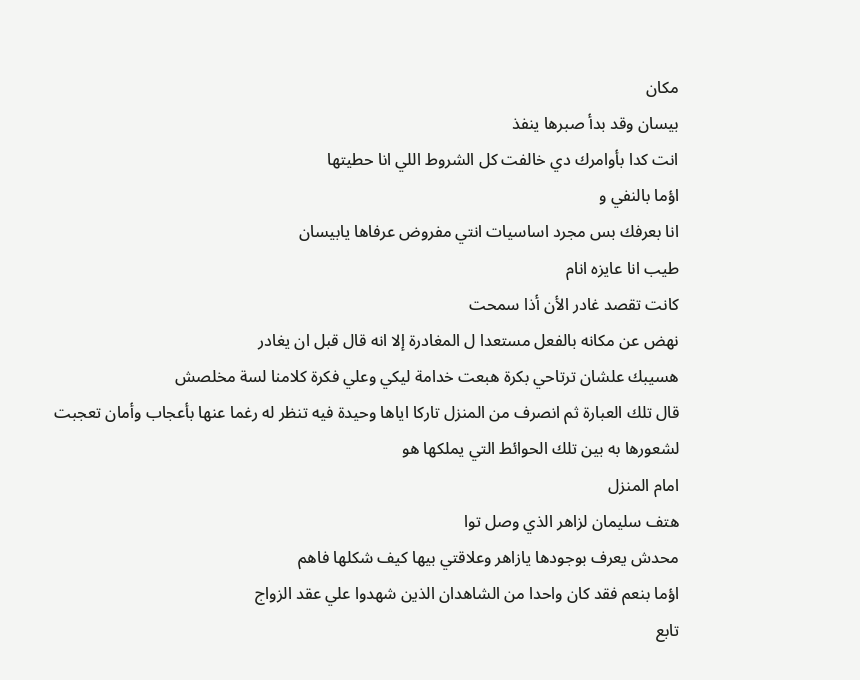مكان
بيسان وقد بدأ صبرها ينفذ
انت كدا بأوامرك دي خالفت كل الشروط اللي انا حطيتها
اؤما بالنفي و
انا بعرفك بس مجرد اساسيات انتي مفروض عرفاها يابيسان
طيب انا عايزه انام
كانت تقصد غادر الأن أذا سمحت
نهض عن مكانه بالفعل مستعدا ل المغادرة إلا انه قال قبل ان يغادر
هسيبك علشان ترتاحي بكرة هبعت خدامة ليكي وعلي فكرة كلامنا لسة مخلصش
قال تلك العبارة ثم انصرف من المنزل تاركا اياها وحيدة فيه تنظر له رغما عنها بأعجاب وأمان تعجبت لشعورها به بين تلك الحوائط التي يملكها هو
امام المنزل
هتف سليمان لزاهر الذي وصل توا
محدش يعرف بوجودها يازاهر وعلاقتي بيها كيف شكلها فاهم
اؤما بنعم فقد كان واحدا من الشاهدان الذين شهدوا علي عقد الزواج
تابع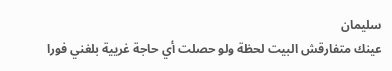سليمان
عينك متفارقش البيت لحظة ولو حصلت أي حاجة غريية بلغني فورا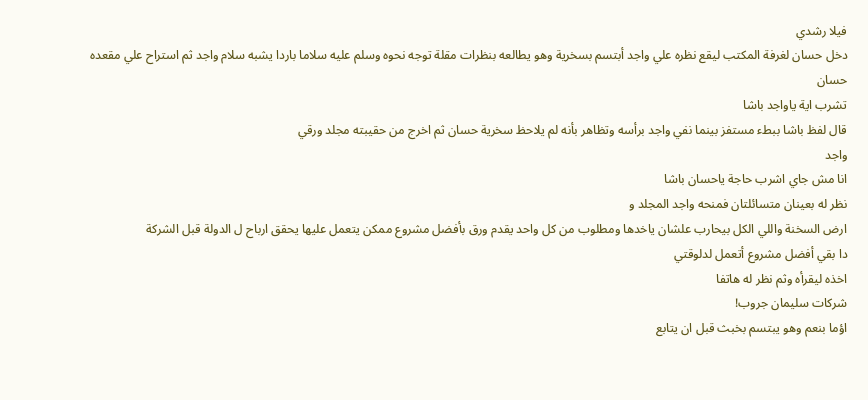فيلا رشدي
دخل حسان لغرفة المكتب ليقع نظره علي واجد أبتسم بسخرية وهو يطالعه بنظرات مقلة توجه نحوه وسلم عليه سلاما باردا يشبه سلام واجد ثم استراح علي مقعده
حسان
تشرب اية ياواجد باشا
قال لفظ باشا ببطء مستفز بينما نفي واجد برأسه وتظاهر بأنه لم يلاحظ سخرية حسان ثم اخرج من حقيبته مجلد ورقي
واجد
انا مش جاي اشرب حاجة ياحسان باشا
نظر له بعينان متسائلتان فمنحه واجد المجلد و
ارض السخنة واللي الكل بيحارب علشان ياخدها ومطلوب من كل واحد يقدم ورق بأفضل مشروع ممكن يتعمل عليها يحقق ارباح ل الدولة قبل الشركة
دا بقي أفضل مشروع أتعمل لدلوقتي
اخذه ليقرأه وثم نظر له هاتفا
شركات سليمان جروب!
اؤما بنعم وهو يبتسم بخبث قبل ان يتابع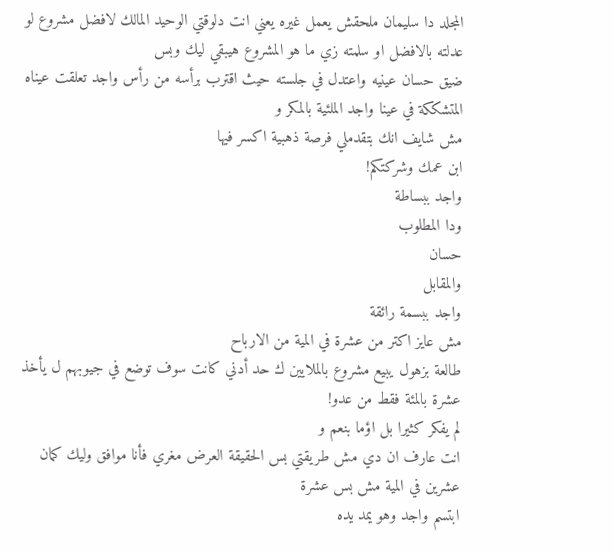المجلد دا سليمان ملحقش يعمل غيره يعني انت دلوقتي الوحيد المالك لافضل مشروع لو عدلته بالافضل او سلمته زي ما هو المشروع هيبقي ليك وبس
ضيق حسان عينيه واعتدل في جلسته حيث اقترب برأسه من رأس واجد تعلقت عيناه المتشككة في عينا واجد الملئية بالمكر و
مش شايف انك بتقدملي فرصة ذهبية اكسر فيها
ابن عمك وشركتكم!
واجد ببساطة
ودا المطلوب
حسان
والمقابل
واجد ببسمة رائقة
مش عايز اكتر من عشرة في المية من الارباح
طالعة بزهول يبيع مشروع بالملايين ك حد أدني كانت سوف توضع في جيوبهم ل يأخذ عشرة بالمئة فقط من عدو!
لم يفكر كثيرا بل اؤما بنعم و
انت عارف ان دي مش طريقتي بس الحقيقة العرض مغري فأنا موافق وليك كمان عشرين في المية مش بس عشرة
ابتسم واجد وهو يمد يده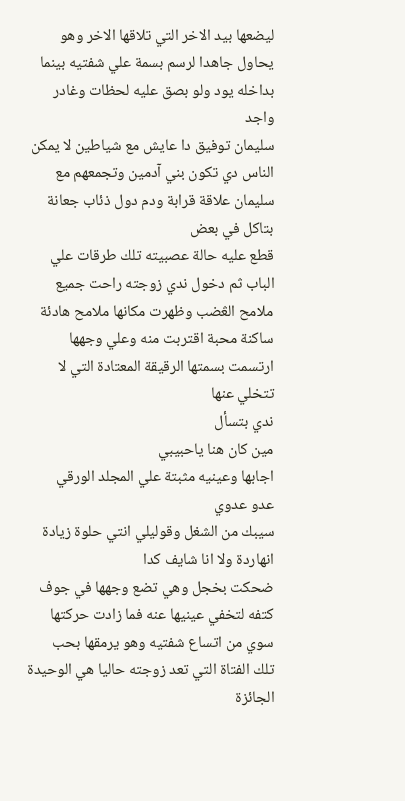ليضعها بيد الاخر التي تلاقها الاخر وهو يحاول جاهدا لرسم بسمة علي شفتيه بينما بداخله يود ولو بصق عليه لحظات وغادر واجد
سليمان توفيق دا عايش مع شياطين لا يمكن الناس دي تكون بني آدمين وتجمعهم مع سليمان علاقة قرابة ودم دول ذئاب جعانة بتاكل في بعض
قطع عليه حالة عصبيته تلك طرقات علي الباب ثم دخول ندي زوجته راحت جميع ملامح الڠضب وظهرت مكانها ملامح هادئة ساكنة محبة اقتربت منه وعلي وجهها ارتسمت بسمتها الرقيقة المعتادة التي لا تتخلي عنها
ندي بتسأل
مين كان هنا ياحبيبي
اجابها وعينيه مثبتة علي المجلد الورقي
عدو عدوي
سيبك من الشغل وقوليلي انتي حلوة زيادة انهاردة ولا انا شايف كدا
ضحكت بخجل وهي تضع وجهها في جوف كتفه لتخفي عينيها عنه فما زادت حركتها سوي من اتساع شفتيه وهو يرمقها بحب
تلك الفتاة التي تعد زوجته حاليا هي الوحيدة الجائزة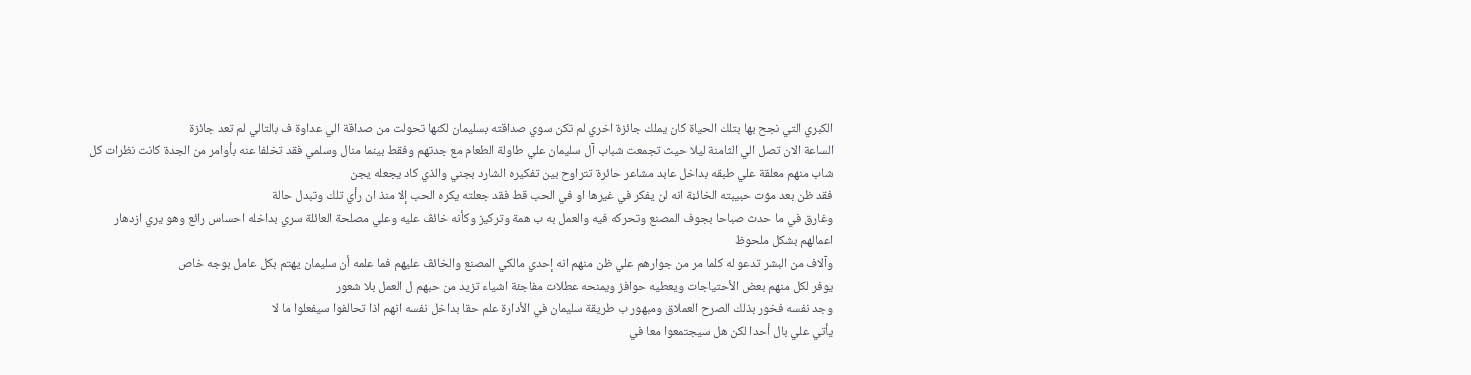الكبري التي نجح بها بتلك الحياة كان يملك جائزة اخري لم تكن سوي صداقته بسليمان لكنها تحولت من صداقة الي عداوة ف بالتالي لم تعد جائزة
الساعة الان تصل الي الثامنة ليلا حيث تجمعت شباب آل سليمان علي طاولة الطعام مع جدتهم وفقط بينما منال وسلمي فقد تخلفا عنه بأوامر من الجدة كانت نظرات كل شاب منهم معلقة علي طبقه بداخل عابد مشاعر حائرة تتراوح بين تفكيره الشارد بجني والذي كاد يجعله يجن
فقد ظن بعد مۏت حبيبته الخائڼة انه لن يفكر في غيرها او في الحب قط فقد جعلته يكره الحب إلا منذ ان رأي تلك وتبدل حالة
وغارق في ما حدث صباحا بجوف المصنع وتحركه فيه والعمل به ب همة وتركيز وكأنه خائڤ عليه وعلي مصلحة العائلة سري بداخله احساس رائع وهو يري ازدهار اعمالهم بشكل ملحوظ
وآلاف من البشر تدعو له كلما مر من جوارهم علي ظن منهم انه إحدي مالكي المصنع والخائڤ عليهم فما علمه أن سليمان يهتم بكل عامل بوجه خاص
يوفر لكل منهم بعض الأحتياجات ويعطيه حوافز ويمنحه عطلات مفاجئة اشياء تزيد من حبهم ل العمل بلا شعور
وجد نفسه فخور بذلك الصرح العملاق ومبهور ب طريقة سليمان في الأدارة علم حقا بداخل نفسه انهم اذا تحالفوا سيفعلوا ما لا
يأتي علي بال أحدا لكن هل سيجتمعوا معا في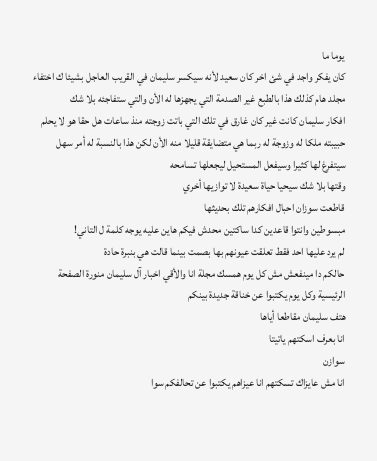يوما ما
كان يفكر واجد في شئ اخر كان سعيد لأنه سيكسر سليمان في القريب العاجل بشيئا ك اختفاء مجلد هام كذلك هذا بالطبع غير الصدمة التي يجهزها له الأن والتي ستفاجئه بلا شك
افكار سليمان كانت غير كان غارق في تلك التي باتت زوجته منذ ساعات هل حقا هو لا يحلم حبيبته ملكا له وزوجة له ربما هي متضايقة قليلا منه الأن لكن هذا بالنسبة له أمر سهل سيتفرغ لها كثيرا وسيفعل المستحيل ليجعلها تسامحه
وقتها بلا شك سيحيا حياة سعيدة لا توازيها أخري
قاطعت سوزان احبال افكارهم تلك بحديثها
مبسوطين وانتوا قاعدين كدا ساكتين محدش فيكم هاين عليه يوجه كلمة ل التاني!
لم يرد عليها احد فقط تعلقت عيونهم بها بصمت بينما قالت هي بنبرة حادة
حالكم دا مينفعش مش كل يوم همسك مجلة انا والأقي اخبار آل سليمان منورة الصفحة الرئيسية وكل يوم يكتبوا عن خناقة جديدة بينكم
هتف سليمان مقاطعا أياها
انا بعرف اسكتهم ياتيتا
سوازن
انا مش عايزاك تسكتهم انا عيزاهم يكتبوا عن تحالفكم سوا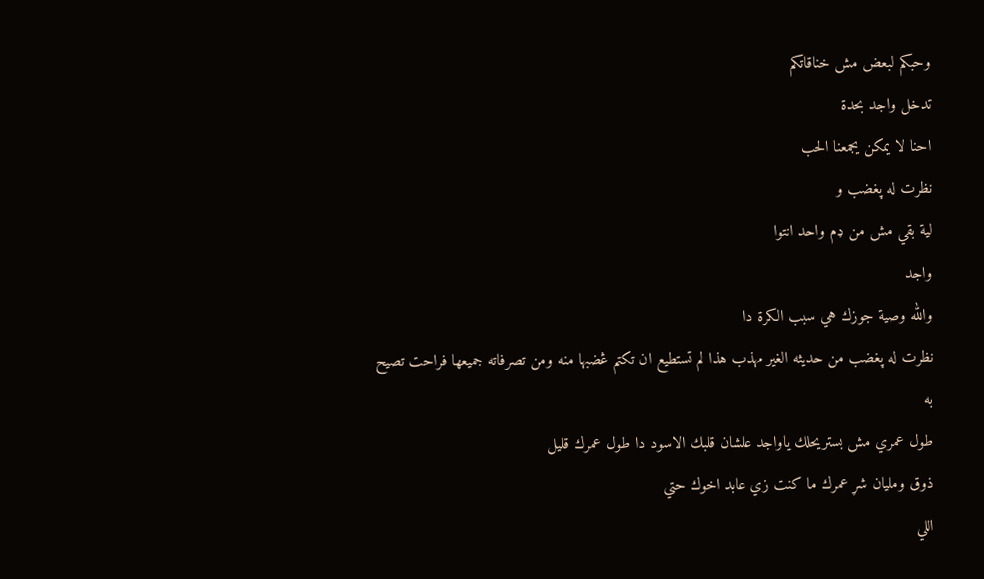وحبكم لبعض مش خناقاتكم
تدخل واجد بحدة
احنا لا يمكن يجمعنا الحب
نظرت له پغضب و
لية بقي مش من ډم واحد انتوا
واجد
والله وصية جوزك هي سبب الكرة دا
نظرت له پغضب من حديثه الغير مهذب هذا لم تستطيع ان تكتم ڠضبها منه ومن تصرفاته جميعها فراحت تصيح به
طول عمري مش بستريحلك ياواجد علشان قلبك الاسود دا طول عمرك قليل
ذوق ومليان شړ عمرك ما كنت زي عابد اخوك حتي
اللي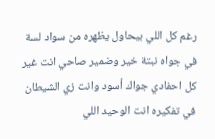رغم كل اللي بيحاول يظهره من سواد لسة في جواه نبتة خير وضمير صاحي انت غير كل احفادي جواك أسود وانت زي الشيطان في تفكيره انت الوحيد اللي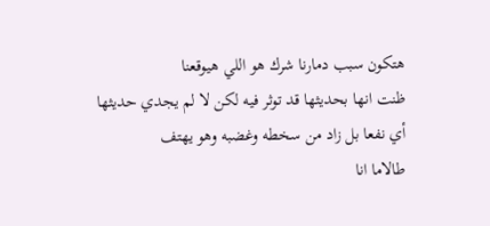هتكون سبب دمارنا شرك هو اللي هيوقعنا
ظنت انها بحديثها قد توثر فيه لكن لا لم يجدي حديثها أي نفعا بل زاد من سخطه وغضبه وهو يهتف
طالاما انا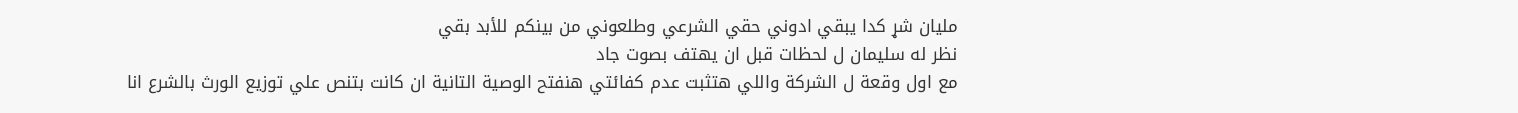مليان شړ كدا يبقي ادوني حقي الشرعي وطلعوني من بينكم للأبد بقي
نظر له سليمان ل لحظات قبل ان يهتف بصوت جاد
مع اول وقعة ل الشركة واللي هتثبت عدم كفائتي هنفتح الوصية التانية ان كانت بتنص علي توزيع الورث بالشرع انا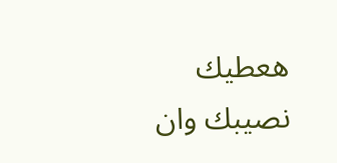هعطيك نصيبك وان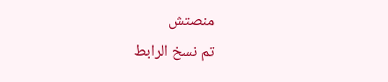منصتش
تم نسخ الرابط